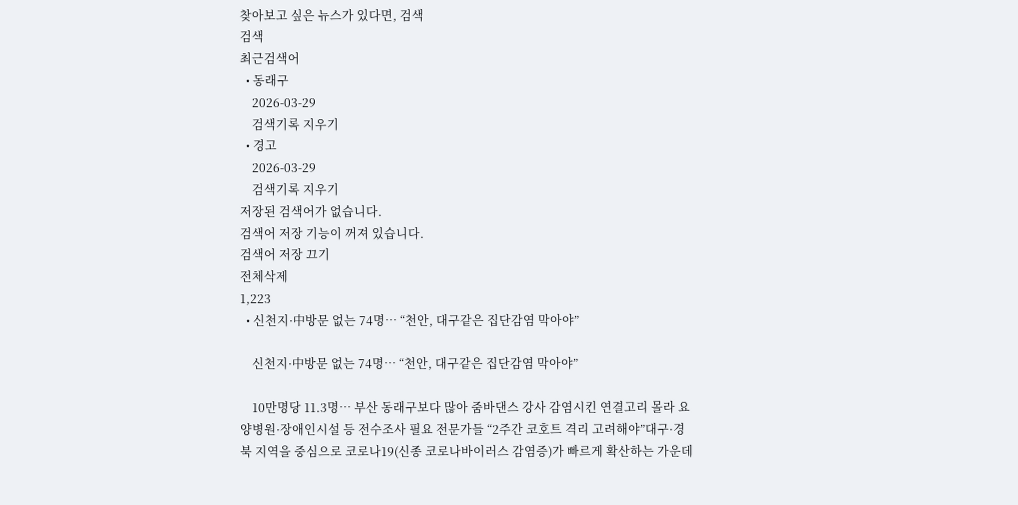찾아보고 싶은 뉴스가 있다면, 검색
검색
최근검색어
  • 동래구
    2026-03-29
    검색기록 지우기
  • 경고
    2026-03-29
    검색기록 지우기
저장된 검색어가 없습니다.
검색어 저장 기능이 꺼져 있습니다.
검색어 저장 끄기
전체삭제
1,223
  • 신천지·中방문 없는 74명… “천안, 대구같은 집단감염 막아야”

    신천지·中방문 없는 74명… “천안, 대구같은 집단감염 막아야”

    10만명당 11.3명… 부산 동래구보다 많아 줌바댄스 강사 감염시킨 연결고리 몰라 요양병원·장애인시설 등 전수조사 필요 전문가들 “2주간 코호트 격리 고려해야”대구·경북 지역을 중심으로 코로나19(신종 코로나바이러스 감염증)가 빠르게 확산하는 가운데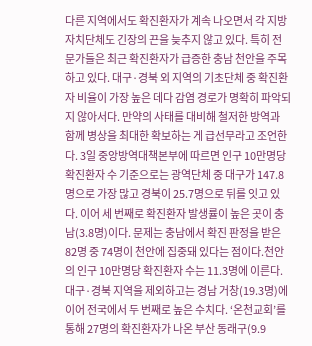다른 지역에서도 확진환자가 계속 나오면서 각 지방자치단체도 긴장의 끈을 늦추지 않고 있다. 특히 전문가들은 최근 확진환자가 급증한 충남 천안을 주목하고 있다. 대구·경북 외 지역의 기초단체 중 확진환자 비율이 가장 높은 데다 감염 경로가 명확히 파악되지 않아서다. 만약의 사태를 대비해 철저한 방역과 함께 병상을 최대한 확보하는 게 급선무라고 조언한다. 3일 중앙방역대책본부에 따르면 인구 10만명당 확진환자 수 기준으로는 광역단체 중 대구가 147.8명으로 가장 많고 경북이 25.7명으로 뒤를 잇고 있다. 이어 세 번째로 확진환자 발생률이 높은 곳이 충남(3.8명)이다. 문제는 충남에서 확진 판정을 받은 82명 중 74명이 천안에 집중돼 있다는 점이다.천안의 인구 10만명당 확진환자 수는 11.3명에 이른다. 대구·경북 지역을 제외하고는 경남 거창(19.3명)에 이어 전국에서 두 번째로 높은 수치다. ‘온천교회’를 통해 27명의 확진환자가 나온 부산 동래구(9.9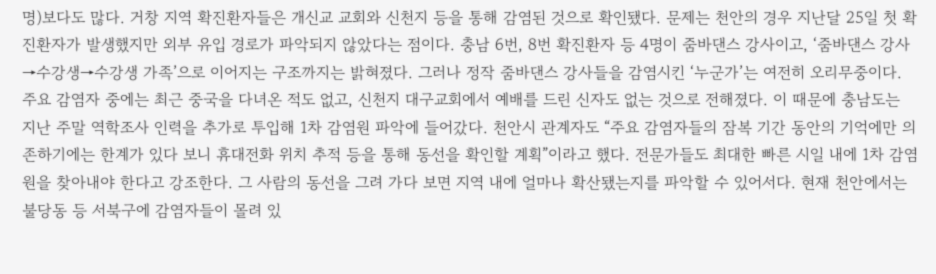명)보다도 많다. 거창 지역 확진환자들은 개신교 교회와 신천지 등을 통해 감염된 것으로 확인됐다. 문제는 천안의 경우 지난달 25일 첫 확진환자가 발생했지만 외부 유입 경로가 파악되지 않았다는 점이다. 충남 6번, 8번 확진환자 등 4명이 줌바댄스 강사이고, ‘줌바댄스 강사→수강생→수강생 가족’으로 이어지는 구조까지는 밝혀졌다. 그러나 정작 줌바댄스 강사들을 감염시킨 ‘누군가’는 여전히 오리무중이다. 주요 감염자 중에는 최근 중국을 다녀온 적도 없고, 신천지 대구교회에서 예배를 드린 신자도 없는 것으로 전해졌다. 이 때문에 충남도는 지난 주말 역학조사 인력을 추가로 투입해 1차 감염원 파악에 들어갔다. 천안시 관계자도 “주요 감염자들의 잠복 기간 동안의 기억에만 의존하기에는 한계가 있다 보니 휴대전화 위치 추적 등을 통해 동선을 확인할 계획”이라고 했다. 전문가들도 최대한 빠른 시일 내에 1차 감염원을 찾아내야 한다고 강조한다. 그 사람의 동선을 그려 가다 보면 지역 내에 얼마나 확산됐는지를 파악할 수 있어서다. 현재 천안에서는 불당동 등 서북구에 감염자들이 몰려 있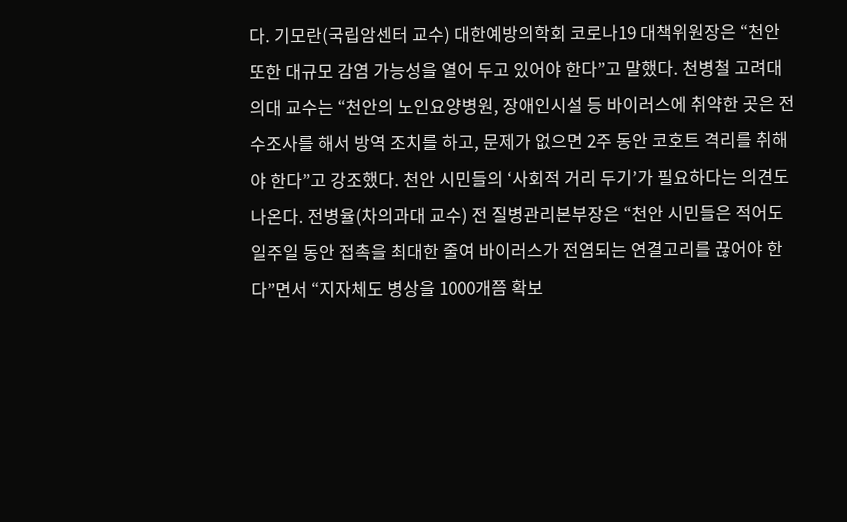다. 기모란(국립암센터 교수) 대한예방의학회 코로나19 대책위원장은 “천안 또한 대규모 감염 가능성을 열어 두고 있어야 한다”고 말했다. 천병철 고려대 의대 교수는 “천안의 노인요양병원, 장애인시설 등 바이러스에 취약한 곳은 전수조사를 해서 방역 조치를 하고, 문제가 없으면 2주 동안 코호트 격리를 취해야 한다”고 강조했다. 천안 시민들의 ‘사회적 거리 두기’가 필요하다는 의견도 나온다. 전병율(차의과대 교수) 전 질병관리본부장은 “천안 시민들은 적어도 일주일 동안 접촉을 최대한 줄여 바이러스가 전염되는 연결고리를 끊어야 한다”면서 “지자체도 병상을 1000개쯤 확보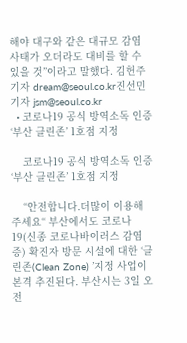해야 대구와 같은 대규모 감염 사태가 오더라도 대비를 할 수 있을 것”이라고 말했다. 김헌주 기자 dream@seoul.co.kr진선민 기자 jsm@seoul.co.kr
  • 코로나19 공식 방역소독 인증 ‘부산 클린존’ 1호점 지정

    코로나19 공식 방역소독 인증 ‘부산 클린존’ 1호점 지정

    “안전합니다.더많이 이용해 주세요“ 부산에서도 코로나19(신종 코로나바이러스 감염증) 확진자 방문 시설에 대한 ‘클린존(Clean Zone) ’지정 사업이 본격 추진된다. 부산시는 3일 오전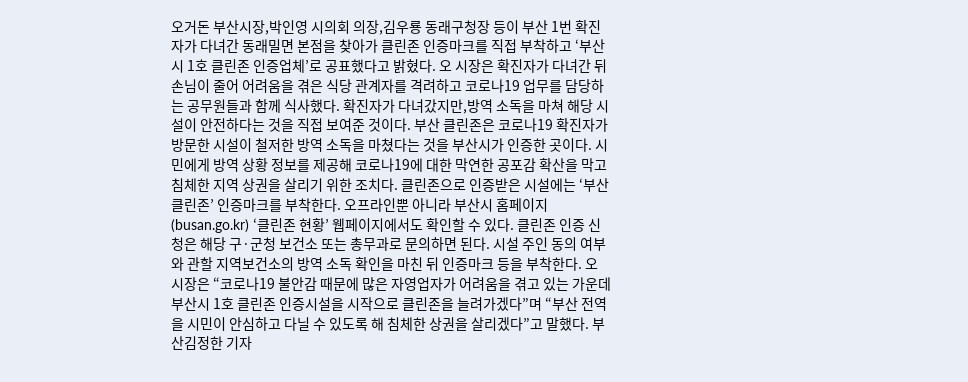오거돈 부산시장,박인영 시의회 의장,김우룡 동래구청장 등이 부산 1번 확진자가 다녀간 동래밀면 본점을 찾아가 클린존 인증마크를 직접 부착하고 ‘부산시 1호 클린존 인증업체’로 공표했다고 밝혔다. 오 시장은 확진자가 다녀간 뒤 손님이 줄어 어려움을 겪은 식당 관계자를 격려하고 코로나19 업무를 담당하는 공무원들과 함께 식사했다. 확진자가 다녀갔지만,방역 소독을 마쳐 해당 시설이 안전하다는 것을 직접 보여준 것이다. 부산 클린존은 코로나19 확진자가 방문한 시설이 철저한 방역 소독을 마쳤다는 것을 부산시가 인증한 곳이다. 시민에게 방역 상황 정보를 제공해 코로나19에 대한 막연한 공포감 확산을 막고 침체한 지역 상권을 살리기 위한 조치다. 클린존으로 인증받은 시설에는 ‘부산 클린존’ 인증마크를 부착한다. 오프라인뿐 아니라 부산시 홈페이지(busan.go.kr) ‘클린존 현황’ 웹페이지에서도 확인할 수 있다. 클린존 인증 신청은 해당 구·군청 보건소 또는 총무과로 문의하면 된다. 시설 주인 동의 여부와 관할 지역보건소의 방역 소독 확인을 마친 뒤 인증마크 등을 부착한다. 오 시장은 “코로나19 불안감 때문에 많은 자영업자가 어려움을 겪고 있는 가운데 부산시 1호 클린존 인증시설을 시작으로 클린존을 늘려가겠다”며 “부산 전역을 시민이 안심하고 다닐 수 있도록 해 침체한 상권을 살리겠다”고 말했다. 부산김정한 기자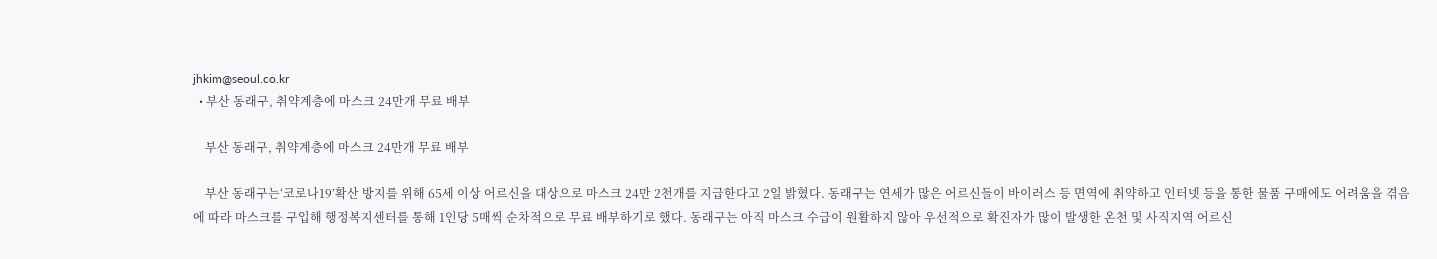jhkim@seoul.co.kr
  • 부산 동래구, 취약계층에 마스크 24만개 무료 배부

    부산 동래구, 취약계층에 마스크 24만개 무료 배부

    부산 동래구는‘코로나19’확산 방지를 위해 65세 이상 어르신을 대상으로 마스크 24만 2천개를 지급한다고 2일 밝혔다. 동래구는 연세가 많은 어르신들이 바이러스 등 면역에 취약하고 인터넷 등을 통한 물품 구매에도 어려움을 겪음에 따라 마스크를 구입해 행정복지센터를 통해 1인당 5매씩 순차적으로 무료 배부하기로 했다. 동래구는 아직 마스크 수급이 원활하지 않아 우선적으로 확진자가 많이 발생한 온천 및 사직지역 어르신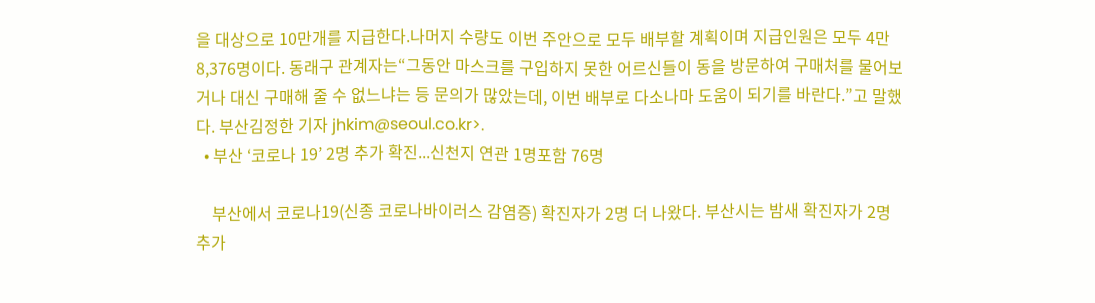을 대상으로 10만개를 지급한다.나머지 수량도 이번 주안으로 모두 배부할 계획이며 지급인원은 모두 4만 8,376명이다. 동래구 관계자는“그동안 마스크를 구입하지 못한 어르신들이 동을 방문하여 구매처를 물어보거나 대신 구매해 줄 수 없느냐는 등 문의가 많았는데, 이번 배부로 다소나마 도움이 되기를 바란다.”고 말했다. 부산김정한 기자 jhkim@seoul.co.kr>.
  • 부산 ‘코로나 19’ 2명 추가 확진...신천지 연관 1명포함 76명

    부산에서 코로나19(신종 코로나바이러스 감염증) 확진자가 2명 더 나왔다. 부산시는 밤새 확진자가 2명 추가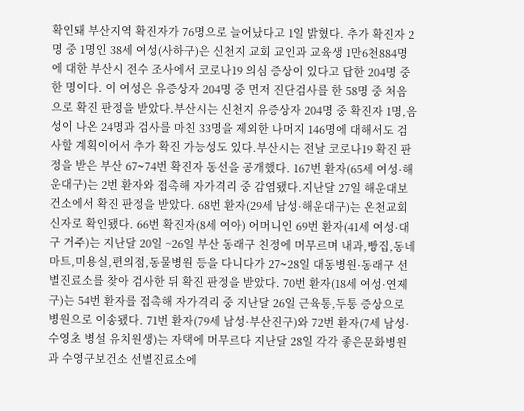확인돼 부산지역 확진자가 76명으로 늘어났다고 1일 밝혔다. 추가 확진자 2명 중 1명인 38세 여성(사하구)은 신천지 교회 교인과 교육생 1만6천884명에 대한 부산시 전수 조사에서 코로나19 의심 증상이 있다고 답한 204명 중 한 명이다. 이 여성은 유증상자 204명 중 먼저 진단검사를 한 58명 중 처음으로 확진 판정을 받았다.부산시는 신천지 유증상자 204명 중 확진자 1명,음성이 나온 24명과 검사를 마친 33명을 제외한 나머지 146명에 대해서도 검사할 계획이어서 추가 확진 가능성도 있다.부산시는 전날 코로나19 확진 판정을 받은 부산 67∼74번 확진자 동선을 공개했다. 167번 환자(65세 여성·해운대구)는 2번 환자와 접촉해 자가격리 중 감염됐다.지난달 27일 해운대보건소에서 확진 판정을 받았다. 68번 환자(29세 남성·해운대구)는 온천교회 신자로 확인됐다. 66번 확진자(8세 여아) 어머니인 69번 환자(41세 여성·대구 거주)는 지난달 20일 ~26일 부산 동래구 친정에 머무르며 내과,빵집,동네 마트,미용실,편의점,동물병원 등을 다니다가 27∼28일 대동병원·동래구 선별진료소를 찾아 검사한 뒤 확진 판정을 받았다. 70번 환자(18세 여성·연제구)는 54번 환자를 접촉해 자가격리 중 지난달 26일 근육통,두통 증상으로 병원으로 이송됐다. 71번 환자(79세 남성·부산진구)와 72번 환자(7세 남성·수영초 병설 유치원생)는 자택에 머무르다 지난달 28일 각각 좋은문화병원과 수영구보건소 선별진료소에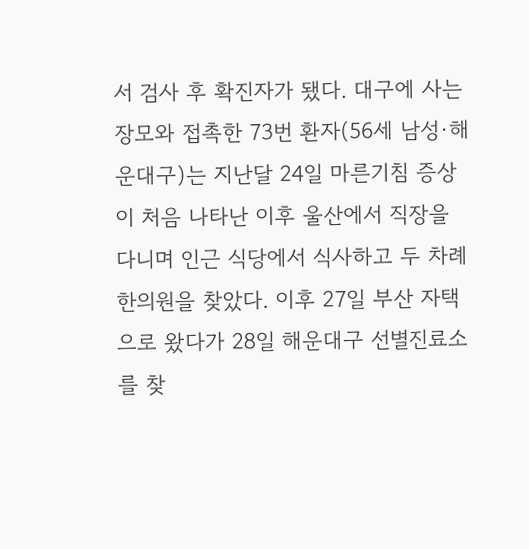서 검사 후 확진자가 됐다. 대구에 사는 장모와 접촉한 73번 환자(56세 남성·해운대구)는 지난달 24일 마른기침 증상이 처음 나타난 이후 울산에서 직장을 다니며 인근 식당에서 식사하고 두 차례 한의원을 찾았다. 이후 27일 부산 자택으로 왔다가 28일 해운대구 선별진료소를 찾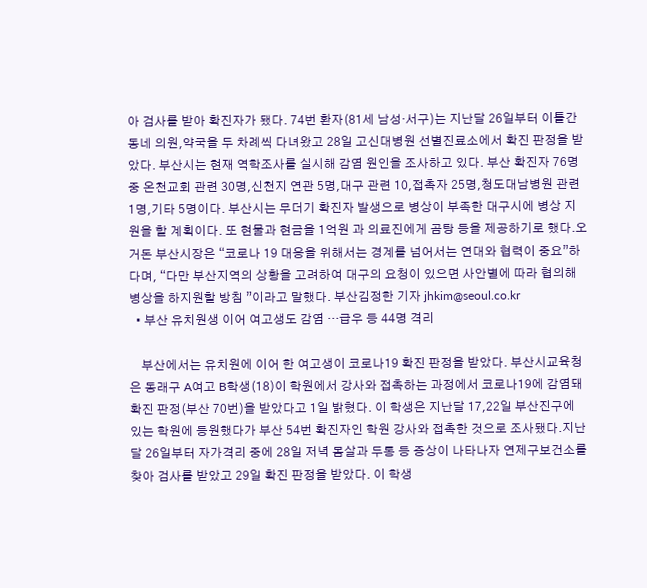아 검사를 받아 확진자가 됐다. 74번 환자(81세 남성·서구)는 지난달 26일부터 이틀간 동네 의원,약국을 두 차례씩 다녀왔고 28일 고신대병원 선별진료소에서 확진 판정을 받았다. 부산시는 현재 역학조사를 실시해 감염 원인을 조사하고 있다. 부산 확진자 76명 중 온천교회 관련 30명,신천지 연관 5명,대구 관련 10,접촉자 25명,청도대남병원 관련 1명,기타 5명이다. 부산시는 무더기 확진자 발생으로 병상이 부족한 대구시에 병상 지원을 할 계획이다. 또 현물과 현금을 1억원 과 의료진에게 곰탕 등을 제공하기로 했다.오거돈 부산시장은 “코로나 19 대응을 위해서는 경계를 넘어서는 연대와 협력이 중요”하다며, “다만 부산지역의 상황을 고려하여 대구의 요청이 있으면 사안별에 따라 협의해 병상을 하지원할 방침 ”이라고 말했다. 부산김정한 기자 jhkim@seoul.co.kr
  • 부산 유치원생 이어 여고생도 감염 …급우 등 44명 격리

    부산에서는 유치원에 이어 한 여고생이 코로나19 확진 판정을 받았다. 부산시교육청은 동래구 A여고 B학생(18)이 학원에서 강사와 접촉하는 과정에서 코로나19에 감염돼 확진 판정(부산 70번)을 받았다고 1일 밝혔다. 이 학생은 지난달 17,22일 부산진구에 있는 학원에 등원했다가 부산 54번 확진자인 학원 강사와 접촉한 것으로 조사됐다.지난달 26일부터 자가격리 중에 28일 저녁 몸살과 두통 등 증상이 나타나자 연제구보건소를 찾아 검사를 받았고 29일 확진 판정을 받았다. 이 학생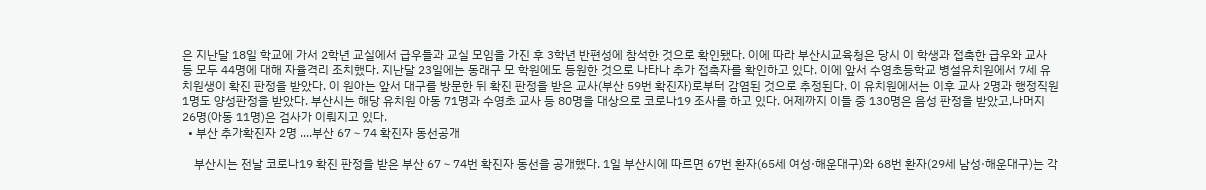은 지난달 18일 학교에 가서 2학년 교실에서 급우들과 교실 모임을 가진 후 3학년 반편성에 참석한 것으로 확인됐다. 이에 따라 부산시교육청은 당시 이 학생과 접촉한 급우와 교사 등 모두 44명에 대해 자율격리 조치했다. 지난달 23일에는 동래구 모 학원에도 등원한 것으로 나타나 추가 접촉자를 확인하고 있다. 이에 앞서 수영초등학교 병설유치원에서 7세 유치원생이 확진 판정을 받았다. 이 원아는 앞서 대구를 방문한 뒤 확진 판정을 받은 교사(부산 59번 확진자)로부터 감염된 것으로 추정된다. 이 유치원에서는 이후 교사 2명과 행정직원 1명도 양성판정을 받았다. 부산시는 해당 유치원 아동 71명과 수영초 교사 등 80명을 대상으로 코로나19 조사를 하고 있다. 어제까지 이들 중 130명은 음성 판정을 받았고,나머지 26명(아동 11명)은 검사가 이뤄지고 있다.
  • 부산 추가확진자 2명 ....부산 67∼74 확진자 동선공개

    부산시는 전날 코로나19 확진 판정을 받은 부산 67∼74번 확진자 동선을 공개했다. 1일 부산시에 따르면 67번 환자(65세 여성·해운대구)와 68번 환자(29세 남성·해운대구)는 각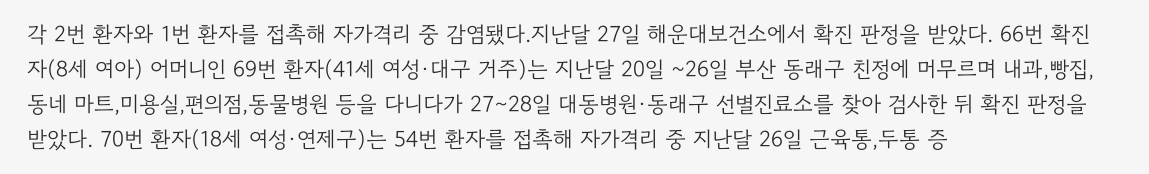각 2번 환자와 1번 환자를 접촉해 자가격리 중 감염됐다.지난달 27일 해운대보건소에서 확진 판정을 받았다. 66번 확진자(8세 여아) 어머니인 69번 환자(41세 여성·대구 거주)는 지난달 20일 ~26일 부산 동래구 친정에 머무르며 내과,빵집,동네 마트,미용실,편의점,동물병원 등을 다니다가 27∼28일 대동병원·동래구 선별진료소를 찾아 검사한 뒤 확진 판정을 받았다. 70번 환자(18세 여성·연제구)는 54번 환자를 접촉해 자가격리 중 지난달 26일 근육통,두통 증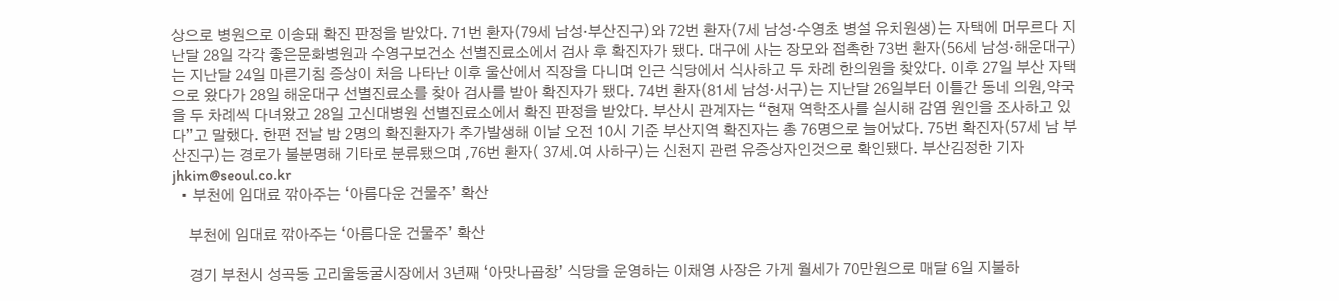상으로 병원으로 이송돼 확진 판정을 받았다. 71번 환자(79세 남성·부산진구)와 72번 환자(7세 남성·수영초 병설 유치원생)는 자택에 머무르다 지난달 28일 각각 좋은문화병원과 수영구보건소 선별진료소에서 검사 후 확진자가 됐다. 대구에 사는 장모와 접촉한 73번 환자(56세 남성·해운대구)는 지난달 24일 마른기침 증상이 처음 나타난 이후 울산에서 직장을 다니며 인근 식당에서 식사하고 두 차례 한의원을 찾았다. 이후 27일 부산 자택으로 왔다가 28일 해운대구 선별진료소를 찾아 검사를 받아 확진자가 됐다. 74번 환자(81세 남성·서구)는 지난달 26일부터 이틀간 동네 의원,약국을 두 차례씩 다녀왔고 28일 고신대병원 선별진료소에서 확진 판정을 받았다. 부산시 관계자는 “현재 역학조사를 실시해 감염 원인을 조사하고 있다”고 말했다. 한편 전날 밤 2명의 확진환자가 추가발생해 이날 오전 10시 기준 부산지역 확진자는 총 76명으로 늘어났다. 75번 확진자(57세 남 부산진구)는 경로가 불분명해 기타로 분류됐으며 ,76번 환자( 37세.여 사하구)는 신천지 관련 유증상자인것으로 확인됐다. 부산김정한 기자 jhkim@seoul.co.kr
  • 부천에 임대료 깎아주는 ‘아름다운 건물주’ 확산

    부천에 임대료 깎아주는 ‘아름다운 건물주’ 확산

    경기 부천시 성곡동 고리울동굴시장에서 3년째 ‘아맛나곱창’ 식당을 운영하는 이채영 사장은 가게 월세가 70만원으로 매달 6일 지불하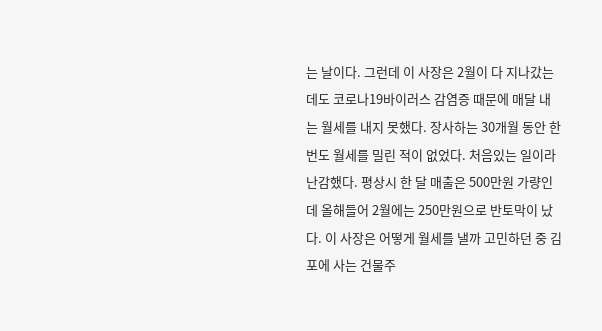는 날이다. 그런데 이 사장은 2월이 다 지나갔는데도 코로나19바이러스 감염증 때문에 매달 내는 월세를 내지 못했다. 장사하는 30개월 동안 한 번도 월세를 밀린 적이 없었다. 처음있는 일이라 난감했다. 평상시 한 달 매출은 500만원 가량인데 올해들어 2월에는 250만원으로 반토막이 났다. 이 사장은 어떻게 월세를 낼까 고민하던 중 김포에 사는 건물주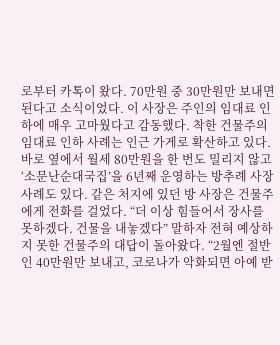로부터 카톡이 왔다. 70만원 중 30만원만 보내면 된다고 소식이었다. 이 사장은 주인의 임대료 인하에 매우 고마웠다고 감동했다. 착한 건물주의 임대료 인하 사례는 인근 가게로 확산하고 있다. 바로 옆에서 월세 80만원을 한 번도 밀리지 않고 ‘소문난순대국집’을 6년째 운영하는 방추례 사장 사례도 있다. 같은 처지에 있던 방 사장은 건물주에게 전화를 걸었다. “더 이상 힘들어서 장사를 못하겠다. 건물을 내놓겠다” 말하자 전혀 예상하지 못한 건물주의 대답이 돌아왔다. “2월엔 절반인 40만원만 보내고, 코로나가 악화되면 아예 받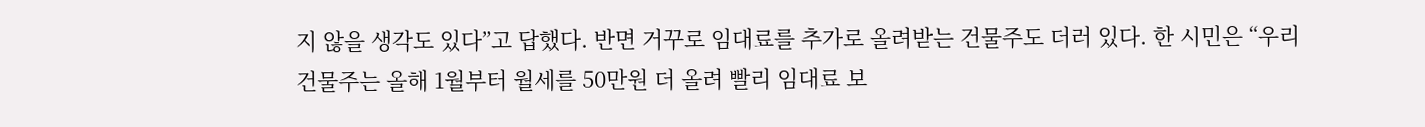지 않을 생각도 있다”고 답했다. 반면 거꾸로 임대료를 추가로 올려받는 건물주도 더러 있다. 한 시민은 “우리 건물주는 올해 1월부터 월세를 50만원 더 올려 빨리 임대료 보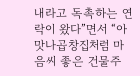내라고 독촉하는 연락이 왔다”면서 “아맛나곱창집처럼 마음씨 좋은 건물주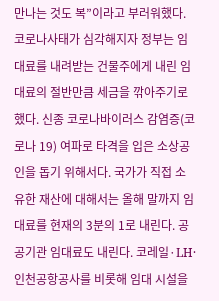만나는 것도 복”이라고 부러워했다.코로나사태가 심각해지자 정부는 임대료를 내려받는 건물주에게 내린 임대료의 절반만큼 세금을 깎아주기로 했다. 신종 코로나바이러스 감염증(코로나 19) 여파로 타격을 입은 소상공인을 돕기 위해서다. 국가가 직접 소유한 재산에 대해서는 올해 말까지 임대료를 현재의 3분의 1로 내린다. 공공기관 임대료도 내린다. 코레일·LH·인천공항공사를 비롯해 임대 시설을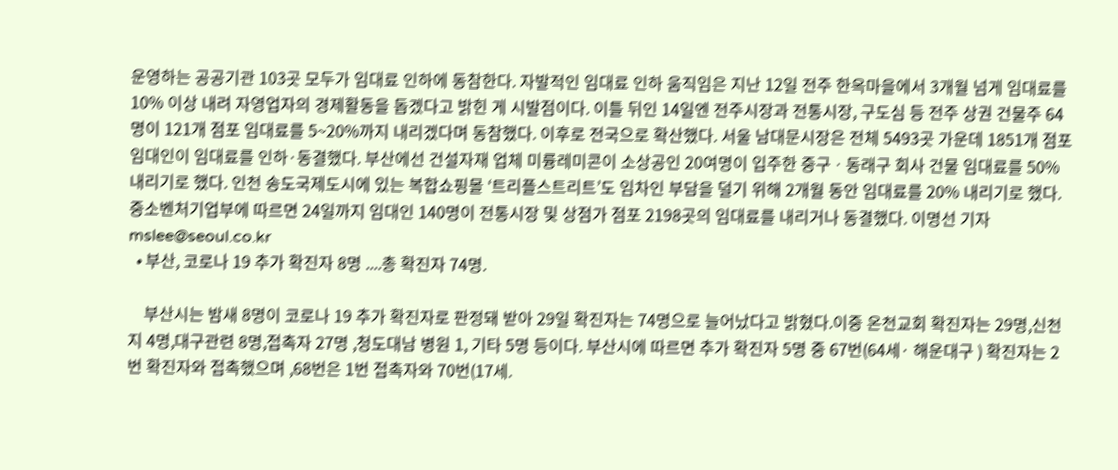운영하는 공공기관 103곳 모두가 임대료 인하에 동참한다. 자발적인 임대료 인하 움직임은 지난 12일 전주 한옥마을에서 3개월 넘게 임대료를 10% 이상 내려 자영업자의 경제활동을 돕겠다고 밝힌 게 시발점이다. 이틀 뒤인 14일엔 전주시장과 전통시장, 구도심 등 전주 상권 건물주 64명이 121개 점포 임대료를 5~20%까지 내리겠다며 동참했다. 이후로 전국으로 확산했다. 서울 남대문시장은 전체 5493곳 가운데 1851개 점포 임대인이 임대료를 인하·동결했다. 부산에선 건설자재 업체 미륭레미콘이 소상공인 20여명이 입주한 중구ㆍ동래구 회사 건물 임대료를 50% 내리기로 했다. 인천 송도국제도시에 있는 복합쇼핑몰 ‘트리플스트리트’도 임차인 부담을 덜기 위해 2개월 동안 임대료를 20% 내리기로 했다. 중소벤처기업부에 따르면 24일까지 임대인 140명이 전통시장 및 상점가 점포 2198곳의 임대료를 내리거나 동결했다. 이명선 기자 mslee@seoul.co.kr
  • 부산, 코로나 19 추가 확진자 8명 ....총 확진자 74명.

    부산시는 밤새 8명이 코로나 19 추가 확진자로 판정돼 받아 29일 확진자는 74명으로 늘어났다고 밝혔다.이중 온천교회 확진자는 29명,신천지 4명,대구관련 8명,접촉자 27명 ,청도대남 병원 1, 기타 5명 등이다. 부산시에 따르면 추가 확진자 5명 중 67번(64세· 해운대구 ) 확진자는 2번 확진자와 접촉했으며 ,68번은 1번 접촉자와 70번(17세.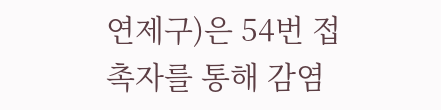연제구)은 54번 접촉자를 통해 감염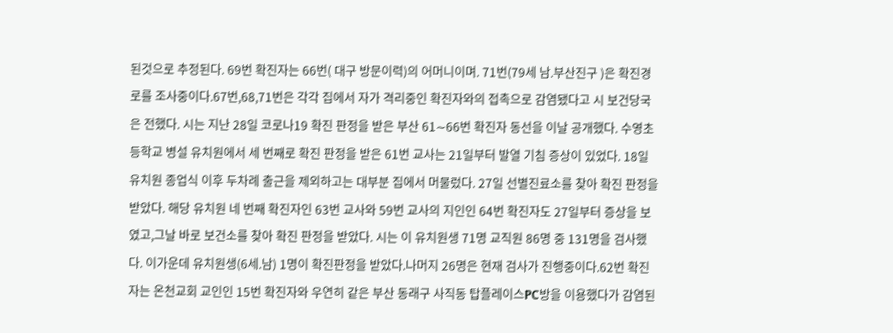된것으로 추정된다. 69번 확진자는 66번( 대구 방문이력)의 어머니이며. 71번(79세 남.부산진구 )은 확진경로를 조사중이다.67번,68,71번은 각각 집에서 자가 격리중인 확진자와의 접촉으로 감염됐다고 시 보건당국은 전했다. 시는 지난 28일 코로나19 확진 판정을 받은 부산 61∼66번 확진자 동선을 이날 공개했다. 수영초등학교 병설 유치원에서 세 번째로 확진 판정을 받은 61번 교사는 21일부터 발열 기침 증상이 있었다. 18일 유치원 종업식 이후 두차례 출근을 제외하고는 대부분 집에서 머물렀다. 27일 선별진료소를 찾아 확진 판정을 받았다. 해당 유치원 네 번째 확진자인 63번 교사와 59번 교사의 지인인 64번 확진자도 27일부터 증상을 보였고,그날 바로 보건소를 찾아 확진 판정을 받았다. 시는 이 유치원생 71명 교직원 86명 중 131명을 검사했다. 이가운데 유치원생(6세.남) 1명이 확진판정을 받았다.나머지 26명은 현재 검사가 진행중이다.62번 확진자는 온천교회 교인인 15번 확진자와 우연히 같은 부산 동래구 사직동 탑플레이스PC방을 이용했다가 감염된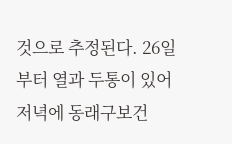것으로 추정된다. 26일부터 열과 두통이 있어 저녁에 동래구보건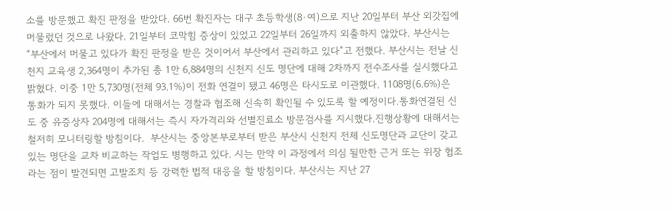소를 방문했고 확진 판정을 받았다. 66번 확진자는 대구 초등학생(8·여)으로 지난 20일부터 부산 외갓집에 머물렀던 것으로 나왔다. 21일부터 코막힘 증상이 있었고 22일부터 26일까지 외출하지 않았다. 부산시는 “부산에서 머물고 있다가 확진 판정을 받은 것이어서 부산에서 관리하고 있다”고 전했다. 부산시는 전날 신천지 교육생 2,364명이 추가된 총 1만 6,884명의 신천지 신도 명단에 대해 2차까지 전수조사를 실시했다고 밝혔다. 이중 1만 5,730명(전체 93.1%)이 전화 연결이 됐고 46명은 타시도로 이관했다. 1108명(6.6%)은 통화가 되지 못했다. 이들에 대해서는 경찰과 협조해 신속히 확인될 수 있도록 할 예정이다.통화연결된 신도 중 유증상자 204명에 대해서는 즉시 자가격리와 선별진료소 방문검사를 지시했다.진행상황에 대해서는 철저히 모니터링할 방침이다.  부산시는 중앙본부로부터 받은 부산시 신천지 전체 신도명단과 교단이 갖고 있는 명단을 교차 비교하는 작업도 병행하고 있다. 시는 만약 이 과정에서 의심 될만한 근거 또는 위장 협조라는 점이 발견되면 고발조치 등 강력한 법적 대응을 할 방침이다. 부산시는 지난 27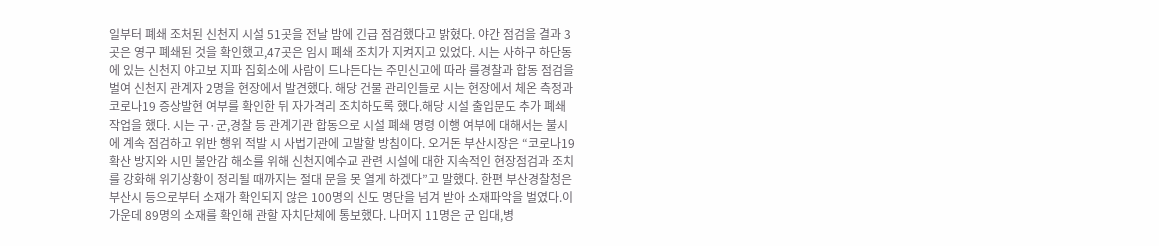일부터 폐쇄 조처된 신천지 시설 51곳을 전날 밤에 긴급 점검했다고 밝혔다. 야간 점검을 결과 3곳은 영구 폐쇄된 것을 확인했고,47곳은 임시 폐쇄 조치가 지켜지고 있었다. 시는 사하구 하단동에 있는 신천지 야고보 지파 집회소에 사람이 드나든다는 주민신고에 따라 를경찰과 합동 점검을 벌여 신천지 관계자 2명을 현장에서 발견했다. 해당 건물 관리인들로 시는 현장에서 체온 측정과 코로나19 증상발현 여부를 확인한 뒤 자가격리 조치하도록 했다.해당 시설 출입문도 추가 폐쇄작업을 했다. 시는 구·군,경찰 등 관계기관 합동으로 시설 폐쇄 명령 이행 여부에 대해서는 불시에 계속 점검하고 위반 행위 적발 시 사법기관에 고발할 방침이다. 오거돈 부산시장은 “코로나19 확산 방지와 시민 불안감 해소를 위해 신천지예수교 관련 시설에 대한 지속적인 현장점검과 조치를 강화해 위기상황이 정리될 때까지는 절대 문을 못 열게 하겠다”고 말했다. 한편 부산경찰청은 부산시 등으로부터 소재가 확인되지 않은 100명의 신도 명단을 넘겨 받아 소재파악을 벌였다.이가운데 89명의 소재를 확인해 관할 자치단체에 통보했다. 나머지 11명은 군 입대,병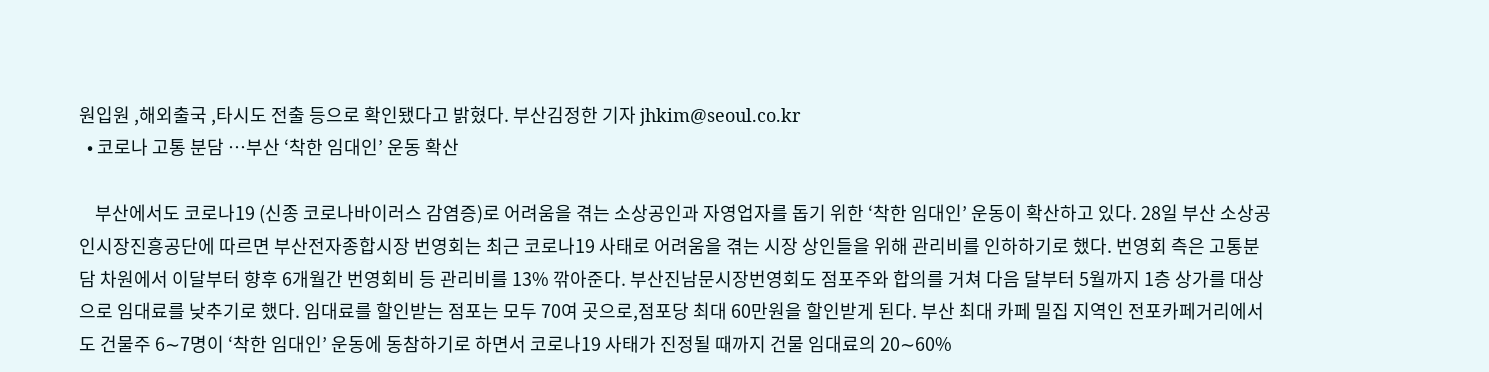원입원 ,해외출국 ,타시도 전출 등으로 확인됐다고 밝혔다. 부산김정한 기자 jhkim@seoul.co.kr
  • 코로나 고통 분담 …부산 ‘착한 임대인’ 운동 확산

    부산에서도 코로나19 (신종 코로나바이러스 감염증)로 어려움을 겪는 소상공인과 자영업자를 돕기 위한 ‘착한 임대인’ 운동이 확산하고 있다. 28일 부산 소상공인시장진흥공단에 따르면 부산전자종합시장 번영회는 최근 코로나19 사태로 어려움을 겪는 시장 상인들을 위해 관리비를 인하하기로 했다. 번영회 측은 고통분담 차원에서 이달부터 향후 6개월간 번영회비 등 관리비를 13% 깎아준다. 부산진남문시장번영회도 점포주와 합의를 거쳐 다음 달부터 5월까지 1층 상가를 대상으로 임대료를 낮추기로 했다. 임대료를 할인받는 점포는 모두 70여 곳으로,점포당 최대 60만원을 할인받게 된다. 부산 최대 카페 밀집 지역인 전포카페거리에서도 건물주 6∼7명이 ‘착한 임대인’ 운동에 동참하기로 하면서 코로나19 사태가 진정될 때까지 건물 임대료의 20∼60%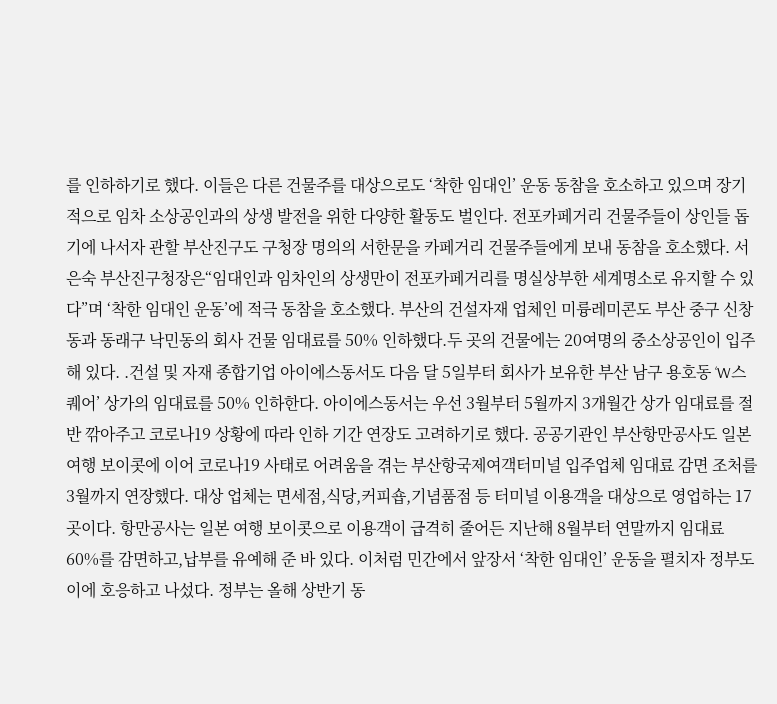를 인하하기로 했다. 이들은 다른 건물주를 대상으로도 ‘착한 임대인’ 운동 동참을 호소하고 있으며 장기적으로 임차 소상공인과의 상생 발전을 위한 다양한 활동도 벌인다. 전포카페거리 건물주들이 상인들 돕기에 나서자 관할 부산진구도 구청장 명의의 서한문을 카페거리 건물주들에게 보내 동참을 호소했다. 서은숙 부산진구청장은“임대인과 임차인의 상생만이 전포카페거리를 명실상부한 세계명소로 유지할 수 있다”며 ‘착한 임대인 운동’에 적극 동참을 호소했다. 부산의 건설자재 업체인 미륭레미콘도 부산 중구 신창동과 동래구 낙민동의 회사 건물 임대료를 50% 인하했다.두 곳의 건물에는 20여명의 중소상공인이 입주해 있다. .건설 및 자재 종합기업 아이에스동서도 다음 달 5일부터 회사가 보유한 부산 남구 용호동 ‘W스퀘어’ 상가의 임대료를 50% 인하한다. 아이에스동서는 우선 3월부터 5월까지 3개월간 상가 임대료를 절반 깎아주고 코로나19 상황에 따라 인하 기간 연장도 고려하기로 했다. 공공기관인 부산항만공사도 일본 여행 보이콧에 이어 코로나19 사태로 어려움을 겪는 부산항국제여객터미널 입주업체 임대료 감면 조처를 3월까지 연장했다. 대상 업체는 면세점,식당,커피숍,기념품점 등 터미널 이용객을 대상으로 영업하는 17곳이다. 항만공사는 일본 여행 보이콧으로 이용객이 급격히 줄어든 지난해 8월부터 연말까지 임대료 60%를 감면하고,납부를 유예해 준 바 있다. 이처럼 민간에서 앞장서 ‘착한 임대인’ 운동을 펼치자 정부도 이에 호응하고 나섰다. 정부는 올해 상반기 동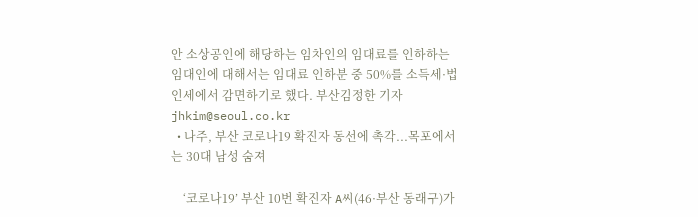안 소상공인에 해당하는 임차인의 임대료를 인하하는 임대인에 대해서는 임대료 인하분 중 50%를 소득세·법인세에서 감면하기로 했다. 부산김정한 기자 jhkim@seoul.co.kr
  • 나주, 부산 코로나19 확진자 동선에 촉각...목포에서는 30대 남성 숨져

    ‘코로나19’ 부산 10번 확진자 A씨(46·부산 동래구)가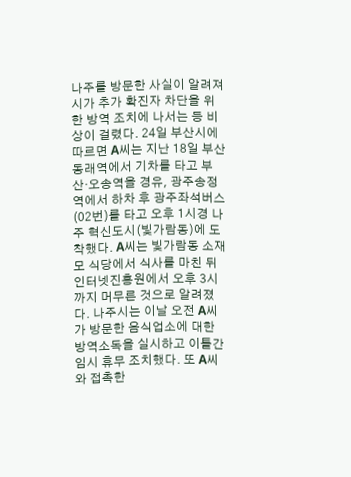나주를 방문한 사실이 알려져 시가 추가 확진자 차단을 위한 방역 조치에 나서는 등 비상이 걸렸다. 24일 부산시에 따르면 A씨는 지난 18일 부산 동래역에서 기차를 타고 부산·오송역을 경유, 광주송정역에서 하차 후 광주좌석버스(02번)를 타고 오후 1시경 나주 혁신도시(빛가람동)에 도착했다. A씨는 빛가람동 소재 모 식당에서 식사를 마친 뒤 인터넷진흥원에서 오후 3시까지 머무른 것으로 알려졌다. 나주시는 이날 오전 A씨가 방문한 음식업소에 대한 방역소독을 실시하고 이틀간 임시 휴무 조치했다. 또 A씨와 접촉한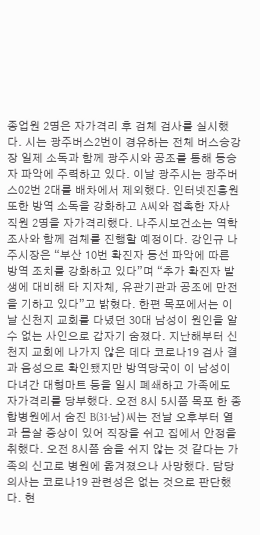종업원 2명은 자가격리 후 검체 검사를 실시했다. 시는 광주버스2번이 경유하는 전체 버스승강장 일제 소독과 함께 광주시와 공조를 통해 동승자 파악에 주력하고 있다. 이날 광주시는 광주버스02번 2대를 배차에서 제외했다. 인터넷진흥원 또한 방역 소독을 강화하고 A씨와 접촉한 자사 직원 2명을 자가격리했다. 나주시보건소는 역학조사와 함께 검체를 진행할 예정이다. 강인규 나주시장은 “부산 10번 확진자 동선 파악에 따른 방역 조치를 강화하고 있다”며 “추가 확진자 발생에 대비해 타 지자체, 유관기관과 공조에 만전을 기하고 있다”고 밝혔다. 한편 목포에서는 이날 신천지 교회를 다녔던 30대 남성이 원인을 알 수 없는 사인으로 갑자기 숨졌다. 지난해부터 신천지 교회에 나가지 않은 데다 코로나19 검사 결과 음성으로 확인됐지만 방역당국이 이 남성이 다녀간 대형마트 등을 일시 폐쇄하고 가족에도 자가격리를 당부했다. 오전 8시 5시쯤 목포 한 종합병원에서 숨진 B(31·남)씨는 전날 오후부터 열과 몸살 증상이 있어 직장을 쉬고 집에서 안정을 취했다. 오전 8시쯤 숨을 쉬지 않는 것 같다는 가족의 신고로 병원에 옮겨졌으나 사망했다. 담당 의사는 코로나19 관련성은 없는 것으로 판단했다. 현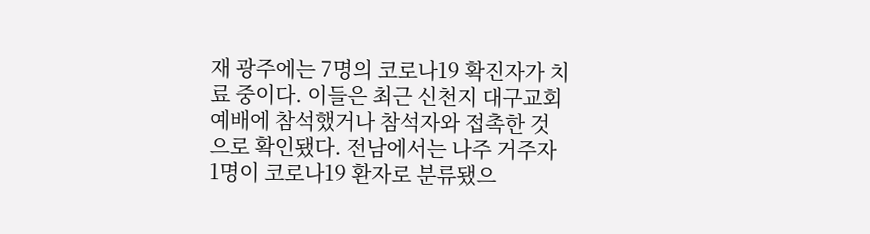재 광주에는 7명의 코로나19 확진자가 치료 중이다. 이들은 최근 신천지 대구교회 예배에 참석했거나 참석자와 접촉한 것으로 확인됐다. 전남에서는 나주 거주자 1명이 코로나19 환자로 분류됐으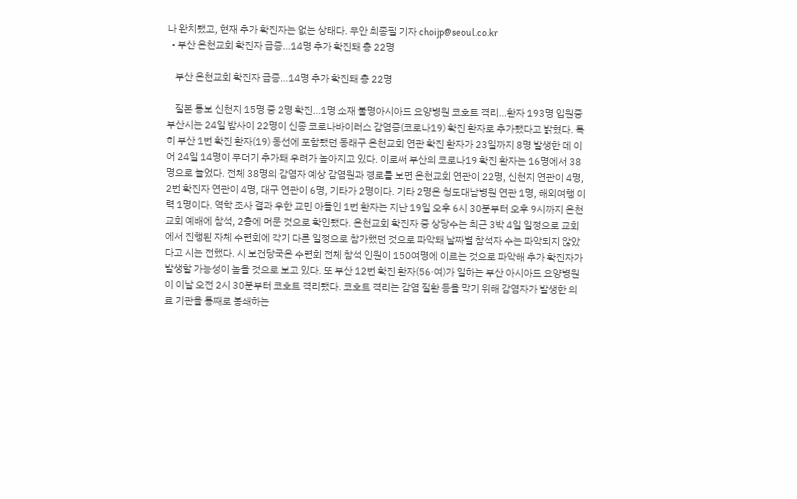나 완치됐고, 현재 추가 확진자는 없는 상태다. 무안 최종필 기자 choijp@seoul.co.kr
  • 부산 온천교회 확진자 급증…14명 추가 확진돼 총 22명

    부산 온천교회 확진자 급증…14명 추가 확진돼 총 22명

    질본 통보 신천지 15명 중 2명 확진…1명 소재 불명아시아드 요양병원 코호트 격리…환자 193명 입원중부산시는 24일 밤사이 22명이 신종 코로나바이러스 감염증(코로나19) 확진 환자로 추가됐다고 밝혔다. 특히 부산 1번 확진 환자(19) 동선에 포함됐던 동래구 온천교회 연관 확진 환자가 23일까지 8명 발생한 데 이어 24일 14명이 무더기 추가돼 우려가 높아지고 있다. 이로써 부산의 코로나19 확진 환자는 16명에서 38명으로 늘었다. 전체 38명의 감염자 예상 감염원과 경로를 보면 온천교회 연관이 22명, 신천지 연관이 4명, 2번 확진자 연관이 4명, 대구 연관이 6명, 기타가 2명이다. 기타 2명은 청도대남병원 연관 1명, 해외여행 이력 1명이다. 역학 조사 결과 우한 교민 아들인 1번 환자는 지난 19일 오후 6시 30분부터 오후 9시까지 온천교회 예배에 참석, 2층에 머문 것으로 확인됐다. 온천교회 확진자 중 상당수는 최근 3박 4일 일정으로 교회에서 진행된 자체 수련회에 각기 다른 일정으로 참가했던 것으로 파악돼 날짜별 참석자 수는 파악되지 않았다고 시는 전했다. 시 보건당국은 수련회 전체 참석 인원이 150여명에 이르는 것으로 파악해 추가 확진자가 발생할 가능성이 높을 것으로 보고 있다. 또 부산 12번 확진 환자(56·여)가 일하는 부산 아시아드 요양병원이 이날 오전 2시 30분부터 코호트 격리됐다. 코호트 격리는 감염 질환 등을 막기 위해 감염자가 발생한 의료 기관을 통째로 봉쇄하는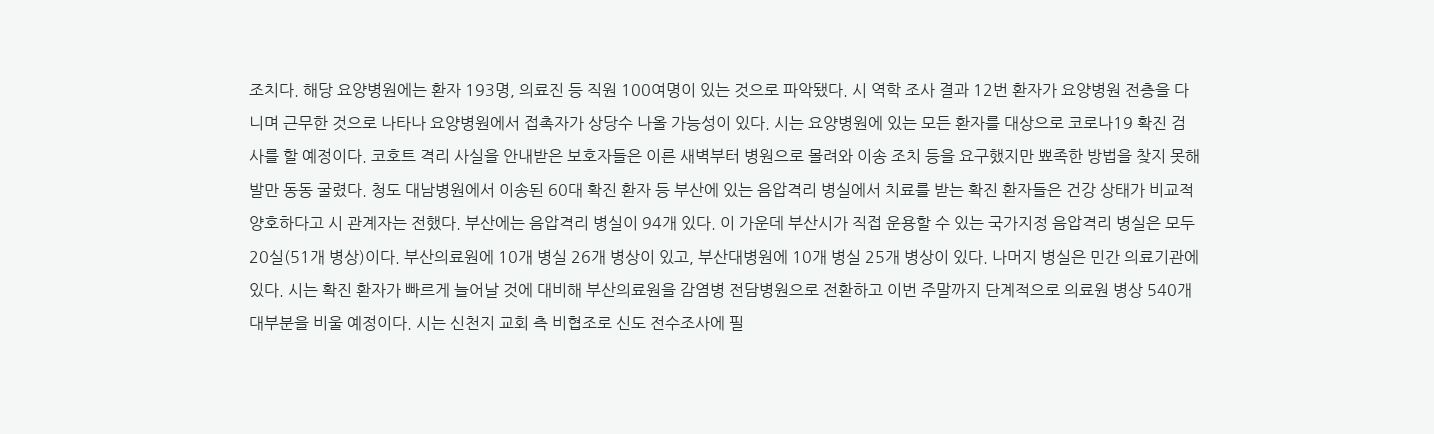조치다. 해당 요양병원에는 환자 193명, 의료진 등 직원 100여명이 있는 것으로 파악됐다. 시 역학 조사 결과 12번 환자가 요양병원 전층을 다니며 근무한 것으로 나타나 요양병원에서 접촉자가 상당수 나올 가능성이 있다. 시는 요양병원에 있는 모든 환자를 대상으로 코로나19 확진 검사를 할 예정이다. 코호트 격리 사실을 안내받은 보호자들은 이른 새벽부터 병원으로 몰려와 이송 조치 등을 요구했지만 뾰족한 방법을 찾지 못해 발만 동동 굴렸다. 청도 대남병원에서 이송된 60대 확진 환자 등 부산에 있는 음압격리 병실에서 치료를 받는 확진 환자들은 건강 상태가 비교적 양호하다고 시 관계자는 전했다. 부산에는 음압격리 병실이 94개 있다. 이 가운데 부산시가 직접 운용할 수 있는 국가지정 음압격리 병실은 모두 20실(51개 병상)이다. 부산의료원에 10개 병실 26개 병상이 있고, 부산대병원에 10개 병실 25개 병상이 있다. 나머지 병실은 민간 의료기관에 있다. 시는 확진 환자가 빠르게 늘어날 것에 대비해 부산의료원을 감염병 전담병원으로 전환하고 이번 주말까지 단계적으로 의료원 병상 540개 대부분을 비울 예정이다. 시는 신천지 교회 측 비협조로 신도 전수조사에 필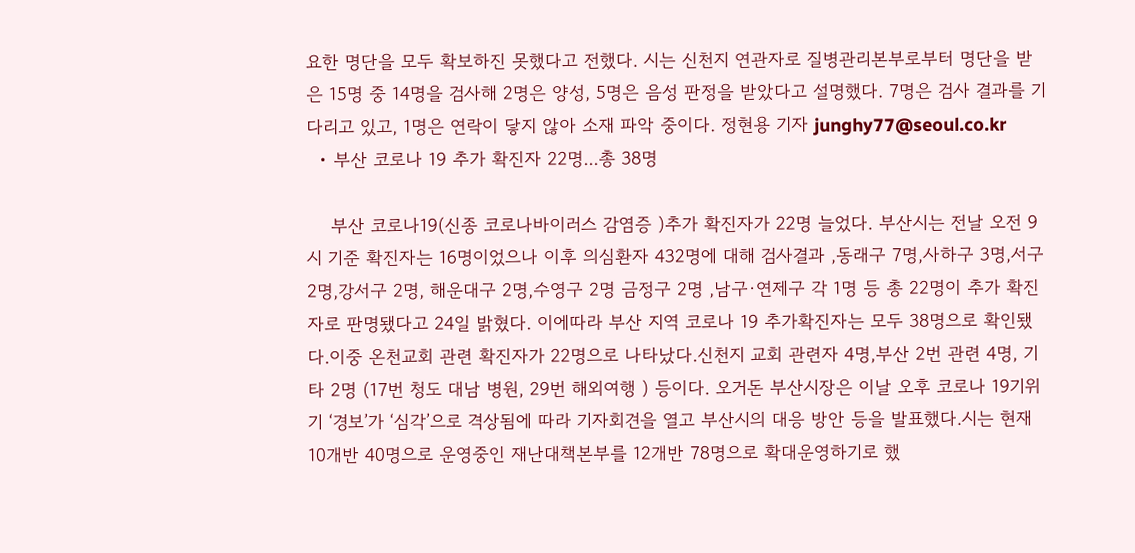요한 명단을 모두 확보하진 못했다고 전했다. 시는 신천지 연관자로 질병관리본부로부터 명단을 받은 15명 중 14명을 검사해 2명은 양성, 5명은 음성 판정을 받았다고 설명했다. 7명은 검사 결과를 기다리고 있고, 1명은 연락이 닿지 않아 소재 파악 중이다. 정현용 기자 junghy77@seoul.co.kr
  • 부산 코로나 19 추가 확진자 22명...총 38명

    부산 코로나19(신종 코로나바이러스 감염증 )추가 확진자가 22명 늘었다. 부산시는 전날 오전 9시 기준 확진자는 16명이었으나 이후 의심환자 432명에 대해 검사결과 ,동래구 7명,사하구 3명,서구 2명,강서구 2명, 해운대구 2명,수영구 2명 금정구 2명 ,남구·연제구 각 1명 등 총 22명이 추가 확진자로 판명됐다고 24일 밝혔다. 이에따라 부산 지역 코로나 19 추가확진자는 모두 38명으로 확인됐다.이중 온천교회 관련 확진자가 22명으로 나타났다.신천지 교회 관련자 4명,부산 2번 관련 4명, 기타 2명 (17번 청도 대남 병원, 29번 해외여행 ) 등이다. 오거돈 부산시장은 이날 오후 코로나 19기위기 ‘경보’가 ‘심각’으로 격상됨에 따라 기자회견을 열고 부산시의 대응 방안 등을 발표했다.시는 현재 10개반 40명으로 운영중인 재난대책본부를 12개반 78명으로 확대운영하기로 했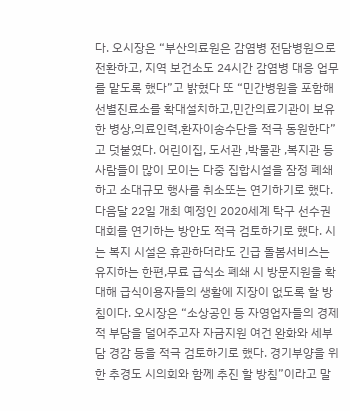다. 오시장은 “부산의료원은 감염병 전담병원으로 전환하고, 지역 보건소도 24시간 감염병 대응 업무를 맡도록 했다”고 밝혔다 또 “민간병원을 포함해 선별진료소를 확대설치하고,민간의료기관이 보유한 병상,의료인력,환자이송수단을 적극 동원한다”고 덧붙였다. 어린이집, 도서관 ,박물관 ,복지관 등 사람들이 많이 모이는 다중 집합시설을 잠정 폐쇄하고 소대규모 행사를 취소또는 연기하기로 했다. 다음달 22일 개최 예정인 2020세계 탁구 선수권대회를 연기하는 방안도 적극 검토하기로 했다. 시는 복지 시설은 휴관하더라도 긴급 돌봄서비스는 유지하는 한편,무료 급식소 폐쇄 시 방문지원을 확대해 급식이용자들의 생활에 지장이 없도록 할 방침이다. 오시장은 “소상공인 등 자영업자들의 경제적 부담을 덜어주고자 자금지원 여건 완화와 세부담 경감 등을 적극 검토하기로 했다. 경기부양을 위한 추경도 시의회와 함께 추진 할 방침”이라고 말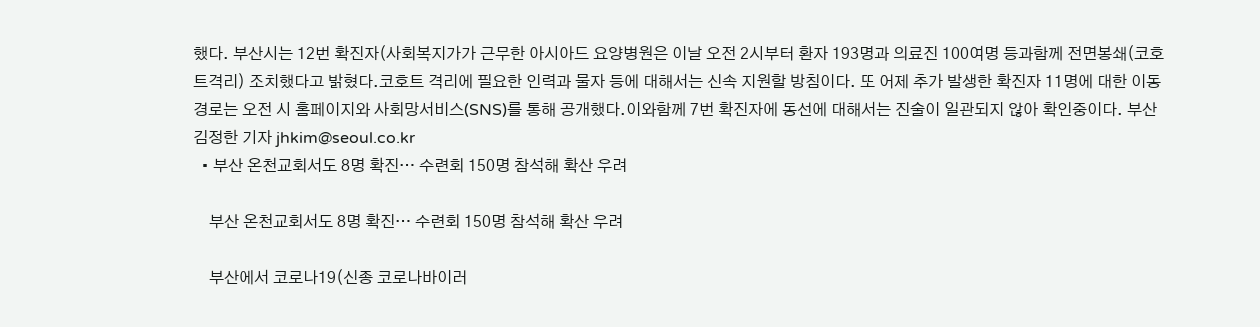했다. 부산시는 12번 확진자(사회복지가가 근무한 아시아드 요양병원은 이날 오전 2시부터 환자 193명과 의료진 100여명 등과함께 전면봉쇄(코호트격리) 조치했다고 밝혔다.코호트 격리에 필요한 인력과 물자 등에 대해서는 신속 지원할 방침이다. 또 어제 추가 발생한 확진자 11명에 대한 이동경로는 오전 시 홈페이지와 사회망서비스(SNS)를 통해 공개했다.이와함께 7번 확진자에 동선에 대해서는 진술이 일관되지 않아 확인중이다. 부산김정한 기자 jhkim@seoul.co.kr
  • 부산 온천교회서도 8명 확진… 수련회 150명 참석해 확산 우려

    부산 온천교회서도 8명 확진… 수련회 150명 참석해 확산 우려

    부산에서 코로나19(신종 코로나바이러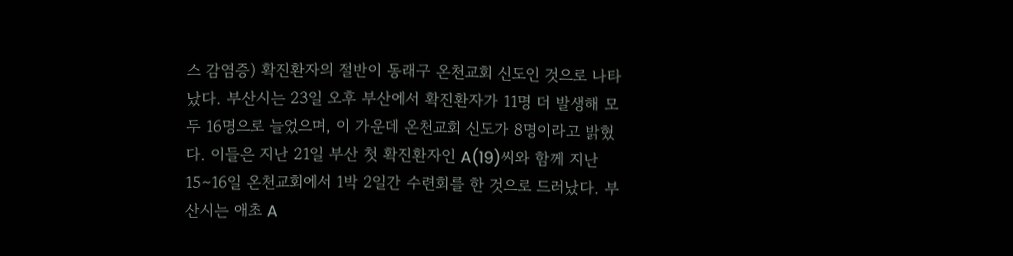스 감염증) 확진환자의 절반이 동래구 온천교회 신도인 것으로 나타났다. 부산시는 23일 오후 부산에서 확진환자가 11명 더 발생해 모두 16명으로 늘었으며, 이 가운데 온천교회 신도가 8명이라고 밝혔다. 이들은 지난 21일 부산 첫 확진환자인 A(19)씨와 함께 지난 15∼16일 온천교회에서 1박 2일간 수련회를 한 것으로 드러났다. 부산시는 애초 A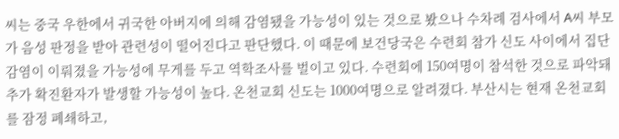씨는 중국 우한에서 귀국한 아버지에 의해 감염됐을 가능성이 있는 것으로 봤으나 수차례 검사에서 A씨 부모가 음성 판정을 받아 관련성이 떨어진다고 판단했다. 이 때문에 보건당국은 수련회 참가 신도 사이에서 집단 감염이 이뤄졌을 가능성에 무게를 두고 역학조사를 벌이고 있다. 수련회에 150여명이 참석한 것으로 파악돼 추가 확진환자가 발생할 가능성이 높다. 온천교회 신도는 1000여명으로 알려졌다. 부산시는 현재 온천교회를 잠정 폐쇄하고,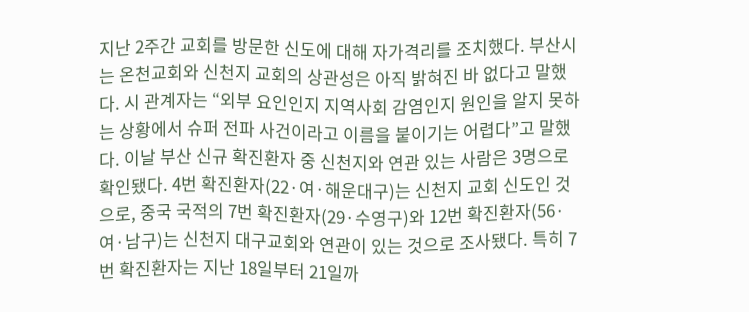지난 2주간 교회를 방문한 신도에 대해 자가격리를 조치했다. 부산시는 온천교회와 신천지 교회의 상관성은 아직 밝혀진 바 없다고 말했다. 시 관계자는 “외부 요인인지 지역사회 감염인지 원인을 알지 못하는 상황에서 슈퍼 전파 사건이라고 이름을 붙이기는 어렵다”고 말했다. 이날 부산 신규 확진환자 중 신천지와 연관 있는 사람은 3명으로 확인됐다. 4번 확진환자(22·여·해운대구)는 신천지 교회 신도인 것으로, 중국 국적의 7번 확진환자(29·수영구)와 12번 확진환자(56·여·남구)는 신천지 대구교회와 연관이 있는 것으로 조사됐다. 특히 7번 확진환자는 지난 18일부터 21일까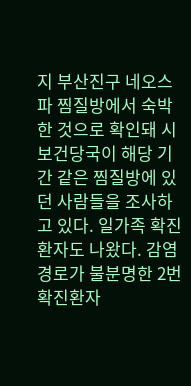지 부산진구 네오스파 찜질방에서 숙박한 것으로 확인돼 시 보건당국이 해당 기간 같은 찜질방에 있던 사람들을 조사하고 있다. 일가족 확진 환자도 나왔다. 감염 경로가 불분명한 2번 확진환자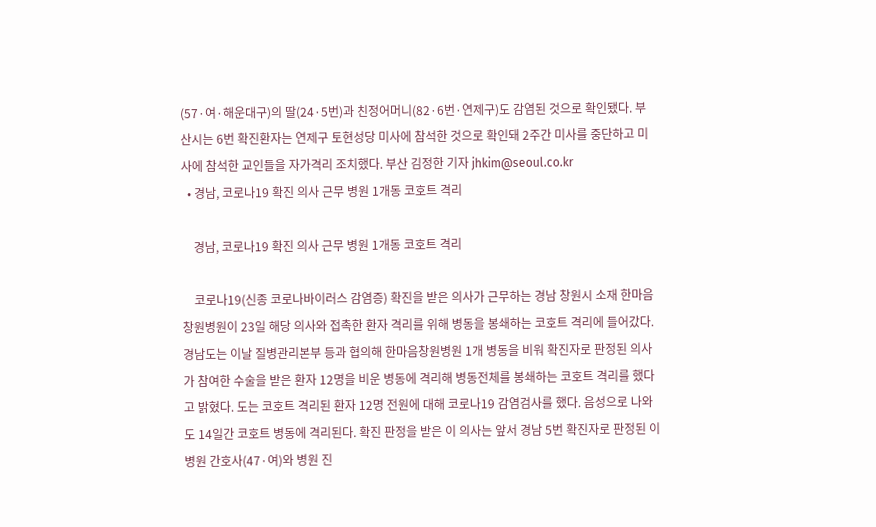(57·여·해운대구)의 딸(24·5번)과 친정어머니(82·6번·연제구)도 감염된 것으로 확인됐다. 부산시는 6번 확진환자는 연제구 토현성당 미사에 참석한 것으로 확인돼 2주간 미사를 중단하고 미사에 참석한 교인들을 자가격리 조치했다. 부산 김정한 기자 jhkim@seoul.co.kr
  • 경남, 코로나19 확진 의사 근무 병원 1개동 코호트 격리

    경남, 코로나19 확진 의사 근무 병원 1개동 코호트 격리

    코로나19(신종 코로나바이러스 감염증) 확진을 받은 의사가 근무하는 경남 창원시 소재 한마음창원병원이 23일 해당 의사와 접촉한 환자 격리를 위해 병동을 봉쇄하는 코호트 격리에 들어갔다. 경남도는 이날 질병관리본부 등과 협의해 한마음창원병원 1개 병동을 비워 확진자로 판정된 의사가 참여한 수술을 받은 환자 12명을 비운 병동에 격리해 병동전체를 봉쇄하는 코호트 격리를 했다고 밝혔다. 도는 코호트 격리된 환자 12명 전원에 대해 코로나19 감염검사를 했다. 음성으로 나와도 14일간 코호트 병동에 격리된다. 확진 판정을 받은 이 의사는 앞서 경남 5번 확진자로 판정된 이 병원 간호사(47·여)와 병원 진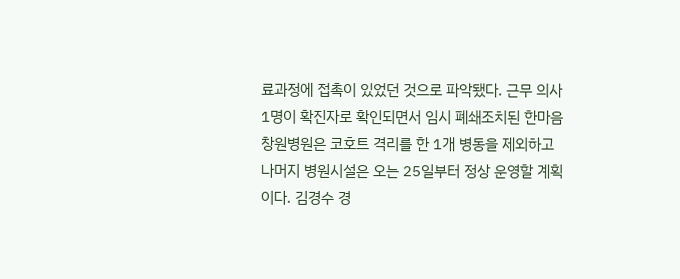료과정에 접촉이 있었던 것으로 파악됐다. 근무 의사 1명이 확진자로 확인되면서 임시 폐쇄조치된 한마음창원병원은 코호트 격리를 한 1개 병동을 제외하고 나머지 병원시설은 오는 25일부터 정상 운영할 계획이다. 김경수 경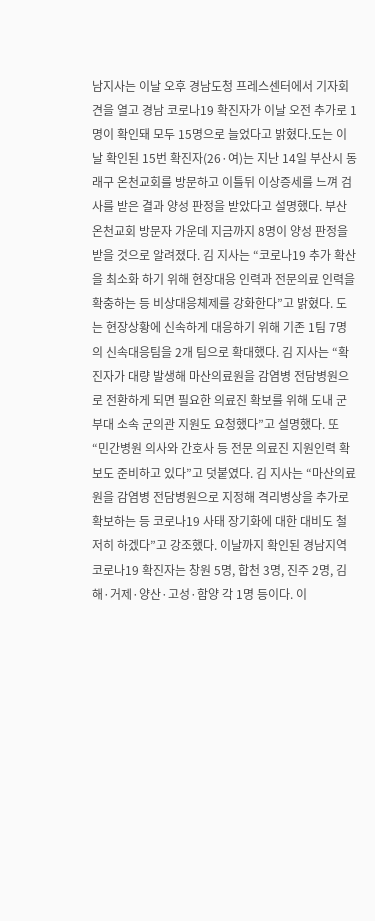남지사는 이날 오후 경남도청 프레스센터에서 기자회견을 열고 경남 코로나19 확진자가 이날 오전 추가로 1명이 확인돼 모두 15명으로 늘었다고 밝혔다.도는 이날 확인된 15번 확진자(26·여)는 지난 14일 부산시 동래구 온천교회를 방문하고 이틀뒤 이상증세를 느껴 검사를 받은 결과 양성 판정을 받았다고 설명했다. 부산 온천교회 방문자 가운데 지금까지 8명이 양성 판정을 받을 것으로 알려졌다. 김 지사는 “코로나19 추가 확산을 최소화 하기 위해 현장대응 인력과 전문의료 인력을 확충하는 등 비상대응체제를 강화한다”고 밝혔다. 도는 현장상황에 신속하게 대응하기 위해 기존 1팀 7명의 신속대응팀을 2개 팀으로 확대했다. 김 지사는 “확진자가 대량 발생해 마산의료원을 감염병 전담병원으로 전환하게 되면 필요한 의료진 확보를 위해 도내 군부대 소속 군의관 지원도 요청했다”고 설명했다. 또 “민간병원 의사와 간호사 등 전문 의료진 지원인력 확보도 준비하고 있다”고 덧붙였다. 김 지사는 “마산의료원을 감염병 전담병원으로 지정해 격리병상을 추가로 확보하는 등 코로나19 사태 장기화에 대한 대비도 철저히 하겠다”고 강조했다. 이날까지 확인된 경남지역 코로나19 확진자는 창원 5명, 합천 3명, 진주 2명, 김해·거제·양산·고성·함양 각 1명 등이다. 이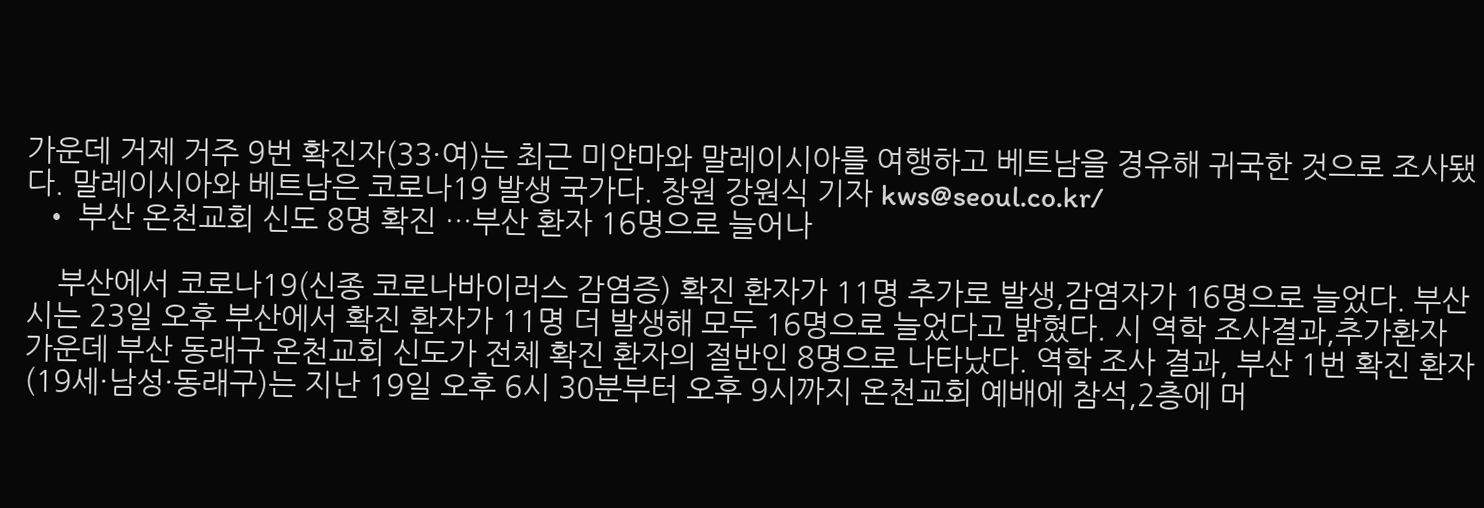가운데 거제 거주 9번 확진자(33·여)는 최근 미얀마와 말레이시아를 여행하고 베트남을 경유해 귀국한 것으로 조사됐다. 말레이시아와 베트남은 코로나19 발생 국가다. 창원 강원식 기자 kws@seoul.co.kr/
  • 부산 온천교회 신도 8명 확진 …부산 환자 16명으로 늘어나

    부산에서 코로나19(신종 코로나바이러스 감염증) 확진 환자가 11명 추가로 발생,감염자가 16명으로 늘었다. 부산시는 23일 오후 부산에서 확진 환자가 11명 더 발생해 모두 16명으로 늘었다고 밝혔다. 시 역학 조사결과,추가환자 가운데 부산 동래구 온천교회 신도가 전체 확진 환자의 절반인 8명으로 나타났다. 역학 조사 결과, 부산 1번 확진 환자(19세·남성·동래구)는 지난 19일 오후 6시 30분부터 오후 9시까지 온천교회 예배에 참석,2층에 머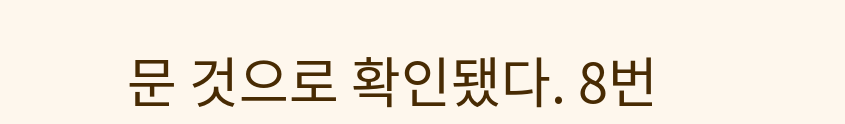문 것으로 확인됐다. 8번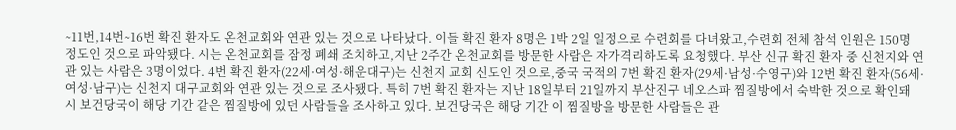∼11번,14번∼16번 확진 환자도 온천교회와 연관 있는 것으로 나타났다. 이들 확진 환자 8명은 1박 2일 일정으로 수련회를 다녀왔고,수련회 전체 참석 인원은 150명 정도인 것으로 파악됐다. 시는 온천교회를 잠정 폐쇄 조치하고,지난 2주간 온천교회를 방문한 사람은 자가격리하도록 요청했다. 부산 신규 확진 환자 중 신천지와 연관 있는 사람은 3명이었다. 4번 확진 환자(22세·여성·해운대구)는 신천지 교회 신도인 것으로,중국 국적의 7번 확진 환자(29세·남성·수영구)와 12번 확진 환자(56세·여성·남구)는 신천지 대구교회와 연관 있는 것으로 조사됐다. 특히 7번 확진 환자는 지난 18일부터 21일까지 부산진구 네오스파 찜질방에서 숙박한 것으로 확인돼 시 보건당국이 해당 기간 같은 찜질방에 있던 사람들을 조사하고 있다. 보건당국은 해당 기간 이 찜질방을 방문한 사람들은 관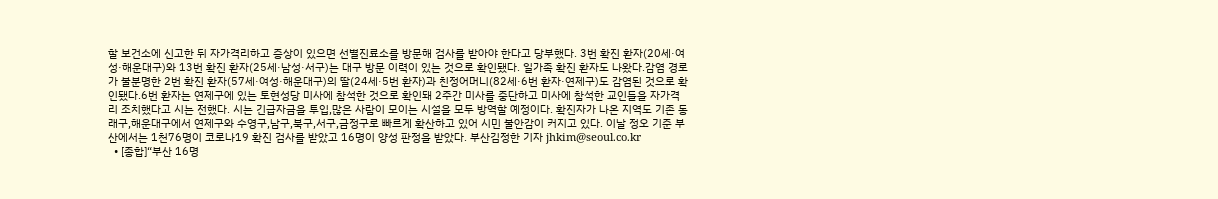할 보건소에 신고한 뒤 자가격리하고 증상이 있으면 선별진료소를 방문해 검사를 받아야 한다고 당부했다. 3번 확진 환자(20세·여성·해운대구)와 13번 확진 환자(25세·남성·서구)는 대구 방문 이력이 있는 것으로 확인됐다. 일가족 확진 환자도 나왔다.감염 경로가 불분명한 2번 확진 환자(57세·여성·해운대구)의 딸(24세·5번 환자)과 친정어머니(82세·6번 환자·연제구)도 감염된 것으로 확인됐다.6번 환자는 연제구에 있는 토현성당 미사에 참석한 것으로 확인돼 2주간 미사를 중단하고 미사에 참석한 교인들을 자가격리 조치했다고 시는 전했다. 시는 긴급자금을 투입,많은 사람이 모이는 시설을 모두 방역할 예정이다. 확진자가 나온 지역도 기존 동래구,해운대구에서 연제구와 수영구,남구,북구,서구,금정구로 빠르게 확산하고 있어 시민 불안감이 커지고 있다. 이날 정오 기준 부산에서는 1천76명이 코로나19 확진 검사를 받았고 16명이 양성 판정을 받았다. 부산김정한 기자 jhkim@seoul.co.kr
  • [종합]“부산 16명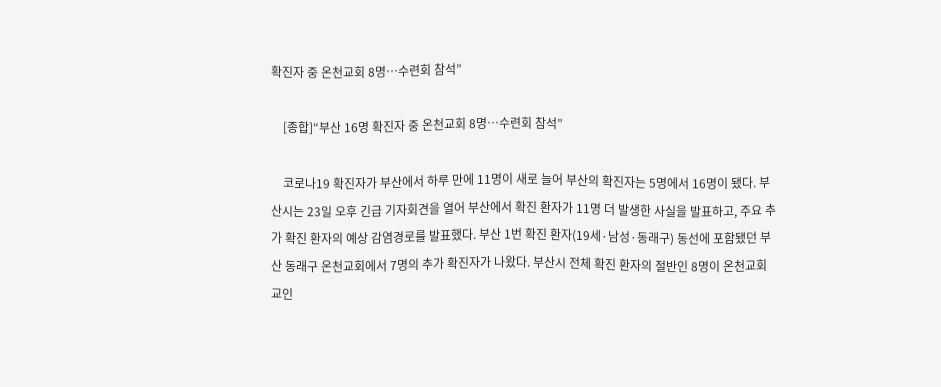확진자 중 온천교회 8명…수련회 참석”

    [종합]“부산 16명 확진자 중 온천교회 8명…수련회 참석”

    코로나19 확진자가 부산에서 하루 만에 11명이 새로 늘어 부산의 확진자는 5명에서 16명이 됐다. 부산시는 23일 오후 긴급 기자회견을 열어 부산에서 확진 환자가 11명 더 발생한 사실을 발표하고, 주요 추가 확진 환자의 예상 감염경로를 발표했다. 부산 1번 확진 환자(19세·남성·동래구) 동선에 포함됐던 부산 동래구 온천교회에서 7명의 추가 확진자가 나왔다. 부산시 전체 확진 환자의 절반인 8명이 온천교회 교인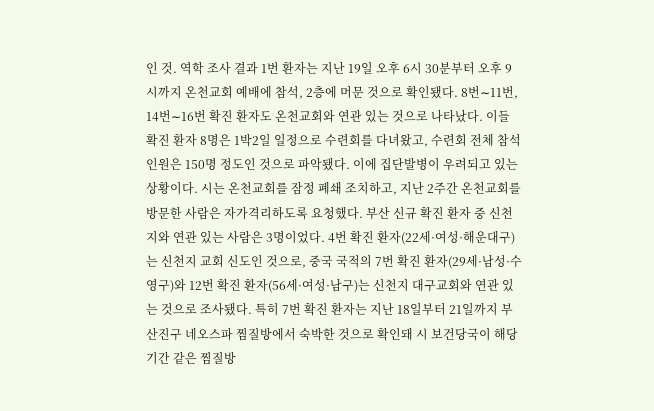인 것. 역학 조사 결과 1번 환자는 지난 19일 오후 6시 30분부터 오후 9시까지 온천교회 예배에 참석, 2층에 머문 것으로 확인됐다. 8번∼11번, 14번∼16번 확진 환자도 온천교회와 연관 있는 것으로 나타났다. 이들 확진 환자 8명은 1박2일 일정으로 수련회를 다녀왔고, 수련회 전체 참석 인원은 150명 정도인 것으로 파악됐다. 이에 집단발병이 우려되고 있는 상황이다. 시는 온천교회를 잠정 폐쇄 조치하고, 지난 2주간 온천교회를 방문한 사람은 자가격리하도록 요청했다. 부산 신규 확진 환자 중 신천지와 연관 있는 사람은 3명이었다. 4번 확진 환자(22세·여성·해운대구)는 신천지 교회 신도인 것으로, 중국 국적의 7번 확진 환자(29세·남성·수영구)와 12번 확진 환자(56세·여성·남구)는 신천지 대구교회와 연관 있는 것으로 조사됐다. 특히 7번 확진 환자는 지난 18일부터 21일까지 부산진구 네오스파 찜질방에서 숙박한 것으로 확인돼 시 보건당국이 해당 기간 같은 찜질방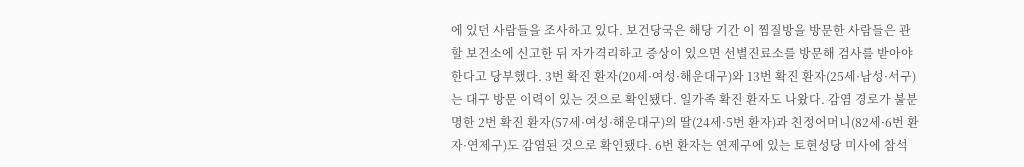에 있던 사람들을 조사하고 있다. 보건당국은 해당 기간 이 찜질방을 방문한 사람들은 관할 보건소에 신고한 뒤 자가격리하고 증상이 있으면 선별진료소를 방문해 검사를 받아야 한다고 당부했다. 3번 확진 환자(20세·여성·해운대구)와 13번 확진 환자(25세·남성·서구)는 대구 방문 이력이 있는 것으로 확인됐다. 일가족 확진 환자도 나왔다. 감염 경로가 불분명한 2번 확진 환자(57세·여성·해운대구)의 딸(24세·5번 환자)과 친정어머니(82세·6번 환자·연제구)도 감염된 것으로 확인됐다. 6번 환자는 연제구에 있는 토현성당 미사에 참석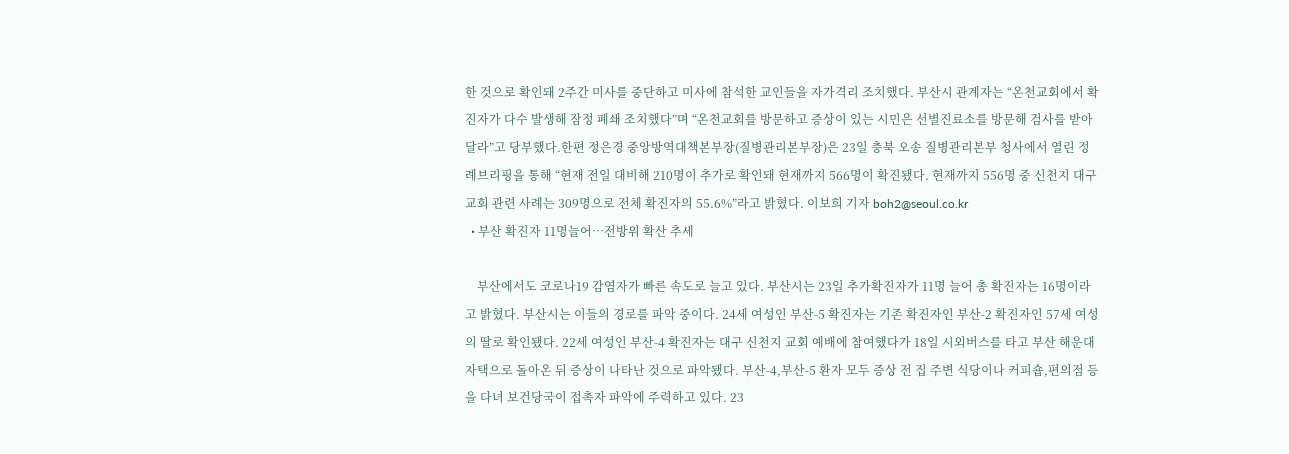한 것으로 확인돼 2주간 미사를 중단하고 미사에 참석한 교인들을 자가격리 조치했다. 부산시 관계자는 “온천교회에서 확진자가 다수 발생해 잠정 폐쇄 조치했다”며 “온천교회를 방문하고 증상이 있는 시민은 선별진료소를 방문해 검사를 받아달라”고 당부했다.한편 정은경 중앙방역대책본부장(질병관리본부장)은 23일 충북 오송 질병관리본부 청사에서 열린 정례브리핑을 통해 “현재 전일 대비해 210명이 추가로 확인돼 현재까지 566명이 확진됐다. 현재까지 556명 중 신천지 대구교회 관련 사례는 309명으로 전체 확진자의 55.6%”라고 밝혔다. 이보희 기자 boh2@seoul.co.kr
  • 부산 확진자 11명늘어…전방위 확산 추세

    부산에서도 코로나19 감염자가 빠른 속도로 늘고 있다. 부산시는 23일 추가확진자가 11명 늘어 총 확진자는 16명이라고 밝혔다. 부산시는 이들의 경로를 파악 중이다. 24세 여성인 부산-5 확진자는 기존 확진자인 부산-2 확진자인 57세 여성의 딸로 확인됐다. 22세 여성인 부산-4 확진자는 대구 신천지 교회 예배에 참여했다가 18일 시외버스를 타고 부산 해운대 자택으로 돌아온 뒤 증상이 나타난 것으로 파악됐다. 부산-4,부산-5 환자 모두 증상 전 집 주변 식당이나 커피숍,편의점 등을 다녀 보건당국이 접촉자 파악에 주력하고 있다. 23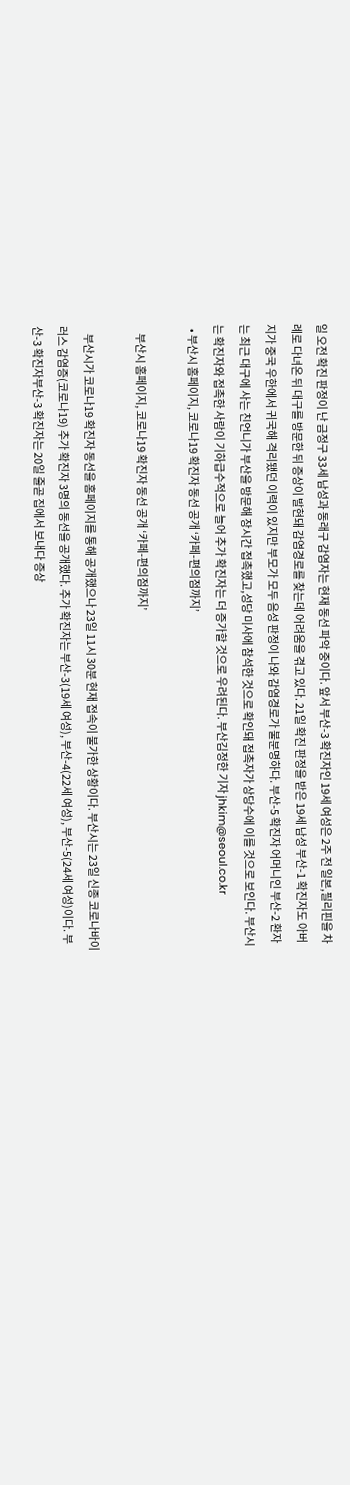일 오전 확진 판정이 난 금정구 33세 남성과 동래구 감염자는 현재 동선 파악 중이다. 앞서 부산-3 확진자인 19세 여성은 2주 전 일본,필리핀을 차례로 다녀온 뒤 대구를 방문한 뒤 증상이 발현돼 감염경로를 찾는데 어려움을 겪고 있다. 21일 확진 판정을 받은 19세 남성 부산-1 확진자도 아버지가 중국 우한에서 귀국해 격리됐던 이력이 있지만 부모가 모두 음성 판정이 나와 감염경로가 불분명하다. 부산-5 확진자 어머니인 부산-2 환자는 최근 대구에 사는 친언니가 부산을 방문해 장시간 접촉했고,성당 미사에 참석한 것으로 확인돼 접촉자가 상당수에 이를 것으로 보인다. 부산시는 확진자와 접촉한 사람이 기하급수적으로 늘어 추가 확진자는 더 증가할 것으로 우려된다. 부산김정한 기자 jhkim@seoul.co.kr
  • 부산시 홈페이지, 코로나19 확진자 동선 공개 ‘카페-편의점까지’

    부산시 홈페이지, 코로나19 확진자 동선 공개 ‘카페-편의점까지’

    부산시가 코로나19 확진자 동선을 홈페이지를 통해 공개했으나 23일 11시 30분 현재 접속이 불가한 상황이다. 부산시는 23일 신종 코로나바이러스 감염증(코로나19) 추가 확진자 3명의 동선을 공개했다. 추가 확진자는 부산-3(19세 여성), 부산-4(22세 여성), 부산-5(24세 여성)이다. 부산-3 확진자부산-3 확진자는 20일 줄곧 집에서 보내다 증상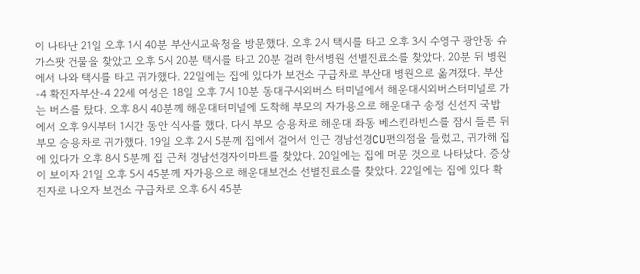이 나타난 21일 오후 1시 40분 부산시교육청을 방문했다. 오후 2시 택시를 타고 오후 3시 수영구 광안동 슈가스팟 건물을 찾았고 오후 5시 20분 택시를 타고 20분 걸려 한서병원 선별진료소를 찾았다. 20분 뒤 병원에서 나와 택시를 타고 귀가했다. 22일에는 집에 있다가 보건소 구급차로 부산대 병원으로 옮겨졌다. 부산-4 확진자부산-4 22세 여성은 18일 오후 7시 10분 동대구시외버스 터미널에서 해운대시외버스터미널로 가는 버스를 탔다. 오후 8시 40분께 해운대터미널에 도착해 부모의 자가용으로 해운대구 송정 신선지 국밥에서 오후 9시부터 1시간 동안 식사를 했다. 다시 부모 승용차로 해운대 좌동 베스킨라빈스를 잠시 들른 뒤 부모 승용차로 귀가했다. 19일 오후 2시 5분께 집에서 걸어서 인근 경남선경CU편의점을 들렀고, 귀가해 집에 있다가 오후 8시 5분께 집 근처 경남선경자이마트를 찾았다. 20일에는 집에 머문 것으로 나타났다. 증상이 보이자 21일 오후 5시 45분께 자가용으로 해운대보건소 선별진료소를 찾았다. 22일에는 집에 있다 확진자로 나오자 보건소 구급차로 오후 6시 45분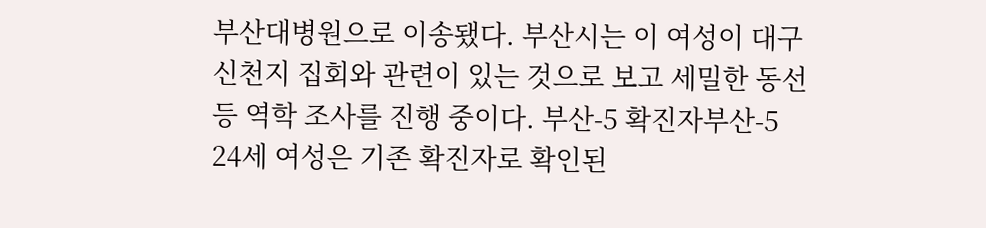부산대병원으로 이송됐다. 부산시는 이 여성이 대구 신천지 집회와 관련이 있는 것으로 보고 세밀한 동선 등 역학 조사를 진행 중이다. 부산-5 확진자부산-5 24세 여성은 기존 확진자로 확인된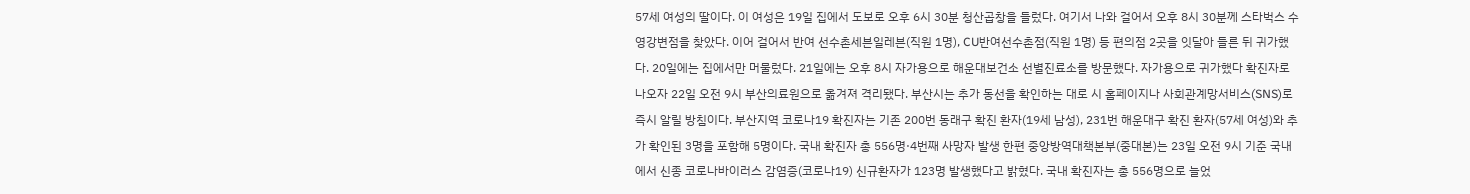57세 여성의 딸이다. 이 여성은 19일 집에서 도보로 오후 6시 30분 청산곱창을 들렀다. 여기서 나와 걸어서 오후 8시 30분께 스타벅스 수영강변점을 찾았다. 이어 걸어서 반여 선수촌세븐일레븐(직원 1명), CU반여선수촌점(직원 1명) 등 편의점 2곳을 잇달아 들른 뒤 귀가했다. 20일에는 집에서만 머물렀다. 21일에는 오후 8시 자가용으로 해운대보건소 선별진료소를 방문했다. 자가용으로 귀가했다 확진자로 나오자 22일 오전 9시 부산의료원으로 옮겨져 격리됐다. 부산시는 추가 동선을 확인하는 대로 시 홈페이지나 사회관계망서비스(SNS)로 즉시 알릴 방침이다. 부산지역 코로나19 확진자는 기존 200번 동래구 확진 환자(19세 남성), 231번 해운대구 확진 환자(57세 여성)와 추가 확인된 3명을 포함해 5명이다. 국내 확진자 총 556명·4번째 사망자 발생 한편 중앙방역대책본부(중대본)는 23일 오전 9시 기준 국내에서 신종 코로나바이러스 감염증(코로나19) 신규환자가 123명 발생했다고 밝혔다. 국내 확진자는 총 556명으로 늘었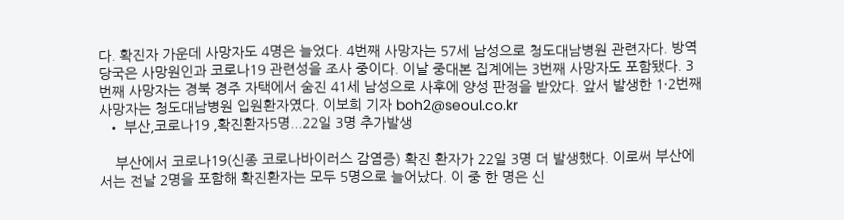다. 확진자 가운데 사망자도 4명은 늘었다. 4번째 사망자는 57세 남성으로 청도대남병원 관련자다. 방역당국은 사망원인과 코로나19 관련성을 조사 중이다. 이날 중대본 집계에는 3번째 사망자도 포함됐다. 3번째 사망자는 경북 경주 자택에서 숨진 41세 남성으로 사후에 양성 판정을 받았다. 앞서 발생한 1·2번째 사망자는 청도대남병원 입원환자였다. 이보희 기자 boh2@seoul.co.kr
  • 부산,코로나19 ,확진환자5명...22일 3명 추가발생

    부산에서 코로나19(신종 코로나바이러스 감염증) 확진 환자가 22일 3명 더 발생했다. 이로써 부산에서는 전날 2명을 포함해 확진환자는 모두 5명으로 늘어났다. 이 중 한 명은 신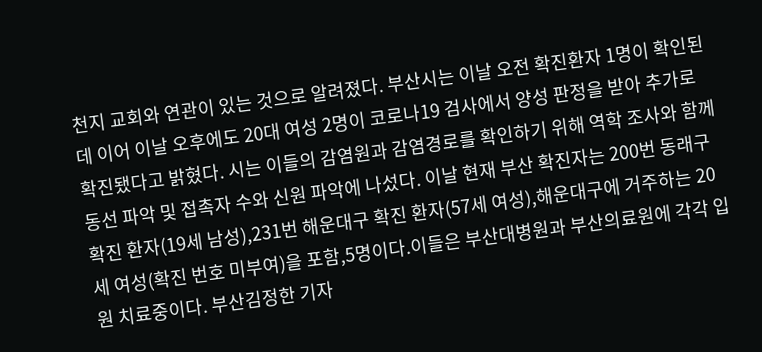천지 교회와 연관이 있는 것으로 알려졌다. 부산시는 이날 오전 확진환자 1명이 확인된데 이어 이날 오후에도 20대 여성 2명이 코로나19 검사에서 양성 판정을 받아 추가로 확진됐다고 밝혔다. 시는 이들의 감염원과 감염경로를 확인하기 위해 역학 조사와 함께 동선 파악 및 접촉자 수와 신원 파악에 나섰다. 이날 현재 부산 확진자는 200번 동래구 확진 환자(19세 남성),231번 해운대구 확진 환자(57세 여성),해운대구에 거주하는 20세 여성(확진 번호 미부여)을 포함,5명이다.이들은 부산대병원과 부산의료원에 각각 입원 치료중이다. 부산김정한 기자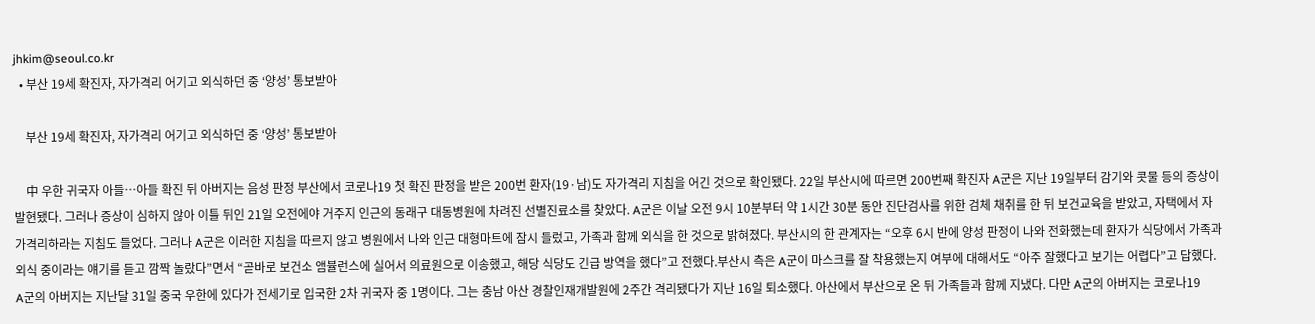jhkim@seoul.co.kr
  • 부산 19세 확진자, 자가격리 어기고 외식하던 중 ‘양성’ 통보받아

    부산 19세 확진자, 자가격리 어기고 외식하던 중 ‘양성’ 통보받아

    中 우한 귀국자 아들…아들 확진 뒤 아버지는 음성 판정 부산에서 코로나19 첫 확진 판정을 받은 200번 환자(19·남)도 자가격리 지침을 어긴 것으로 확인됐다. 22일 부산시에 따르면 200번째 확진자 A군은 지난 19일부터 감기와 콧물 등의 증상이 발현됐다. 그러나 증상이 심하지 않아 이틀 뒤인 21일 오전에야 거주지 인근의 동래구 대동병원에 차려진 선별진료소를 찾았다. A군은 이날 오전 9시 10분부터 약 1시간 30분 동안 진단검사를 위한 검체 채취를 한 뒤 보건교육을 받았고, 자택에서 자가격리하라는 지침도 들었다. 그러나 A군은 이러한 지침을 따르지 않고 병원에서 나와 인근 대형마트에 잠시 들렀고, 가족과 함께 외식을 한 것으로 밝혀졌다. 부산시의 한 관계자는 “오후 6시 반에 양성 판정이 나와 전화했는데 환자가 식당에서 가족과 외식 중이라는 얘기를 듣고 깜짝 놀랐다”면서 “곧바로 보건소 앰뷸런스에 실어서 의료원으로 이송했고, 해당 식당도 긴급 방역을 했다”고 전했다.부산시 측은 A군이 마스크를 잘 착용했는지 여부에 대해서도 “아주 잘했다고 보기는 어렵다”고 답했다. A군의 아버지는 지난달 31일 중국 우한에 있다가 전세기로 입국한 2차 귀국자 중 1명이다. 그는 충남 아산 경찰인재개발원에 2주간 격리됐다가 지난 16일 퇴소했다. 아산에서 부산으로 온 뒤 가족들과 함께 지냈다. 다만 A군의 아버지는 코로나19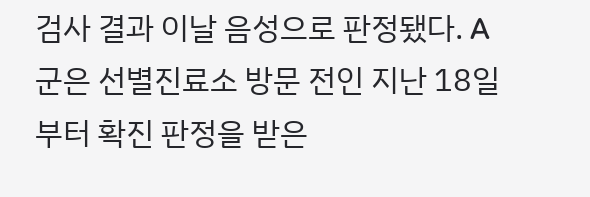검사 결과 이날 음성으로 판정됐다. A군은 선별진료소 방문 전인 지난 18일부터 확진 판정을 받은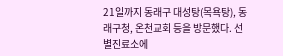21일까지 동래구 대성탕(목욕탕), 동래구청, 온천교회 등을 방문했다. 선별진료소에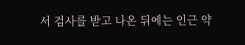서 검사를 받고 나온 뒤에는 인근 약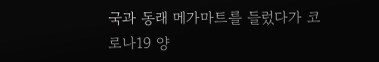국과 동래 메가마트를 들렀다가 코로나19 양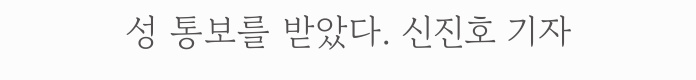성 통보를 받았다. 신진호 기자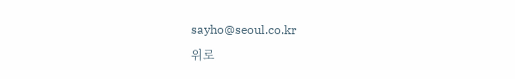sayho@seoul.co.kr
위로